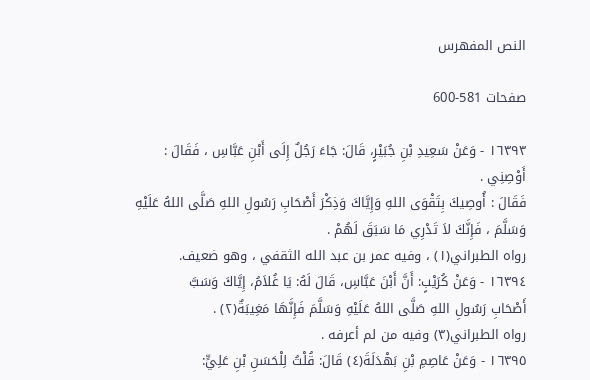النص المفهرس

صفحات 581-600

١٦٣٩٣ - وَعَنْ سَعِيدِ بْنِ جُبَيْرٍ، قَالَ: جَاءَ رَجُلٌ إِلَى أَبْنِ عَبَّاسِ ، فَقَالَ :
أَوْصِنِي .
فَقَالَ : أُوصِيكَ بِتَقْوَى اللهِ وَإِيَّاكَ وَذِكْرَ أَصْحَابِ رَسُولِ اللهِ صَلَّى اللهُ عَلَيْهِ
وَسَلَّمَ ، فَإِنَّكَ لاَ تَدْرِي مَا سَبَقَ لَهُمْ .
رواه الطبراني(١) ، وفيه عمر بن عبد الله الثقفي ، وهو ضعيف.
١٦٣٩٤ - وَعَنْ كُرَيْبٍ: أَنَّ أَبْنَ عَبَّاسِ، قَالَ لَهُ: يَا غُلاَمُ، إِيَّاكَ وَسَبَّ
أَصْحَابِ رَسُولِ اللهِ صَلَّى اللهُ عَلَيْهِ وَسَلَّمَ فَإِنَّهَا مَغِيبَةٌ(٢) .
رواه الطبراني(٣) وفيه من لم أعرفه .
١٦٣٩٥ - وَعَنْ عَاصِمِ بْنِ بَهْدَلَةَ(٤) قَالَ: قُلْتُ لِلْحَسَنِ بْنِ عَلِيٍّ: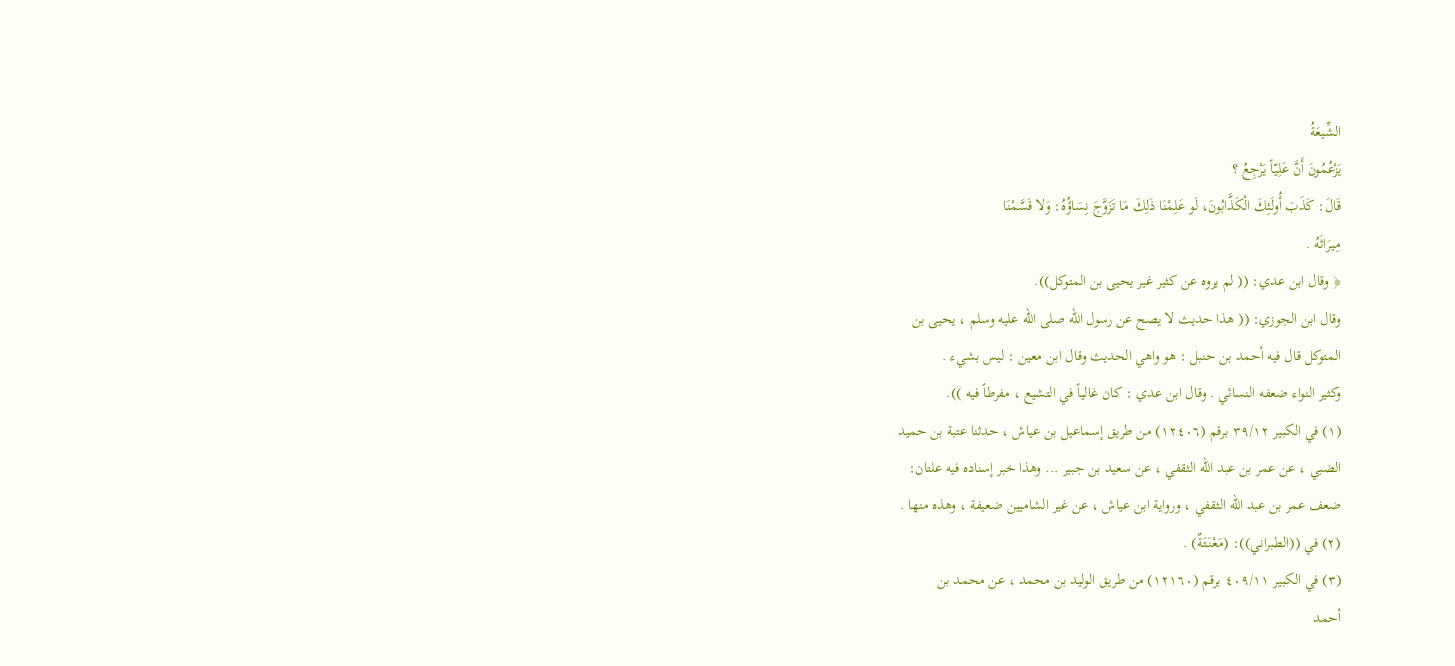الشِّيعَةُ
يَزْعُمُونَ أَنَّ عَلِيّاً يَرْجِعُ ؟
قَالَ: كَذَبَ أُولَئِكَ الْكَذَّابُونَ، لَو عَلِمْنَا ذَلِكَ مَا تَزَوَّجَ نِسَاؤُهُ: وَلا قَسَّمْنَا
مِيرَاثَهُ .
﴿ وقال ابن عدي: (( لم يروه عن كثير غير يحيى بن المتوكل)).
وقال ابن الجوزي: (( هذا حديث لا يصح عن رسول الله صلى الله عليه وسلم ، يحيى بن
المتوكل قال فيه أحمد بن حنبل : هو واهي الحديث وقال ابن معين : ليس بشيء .
وكثير النواء ضعفه النسائي . وقال ابن عدي : كان غالياً في التشيع ، مفرطاً فيه )).
(١) في الكبير ٣٩/١٢ برقم (١٢٤٠٦) من طريق إسماعيل بن عياش ، حدثنا عتبة بن حميد
الضبي ، عن عمر بن عبد الله الثقفي ، عن سعيد بن جبير ... وهذا خبر إسناده فيه علتان:
ضعف عمر بن عبد الله الثقفي ، ورواية ابن عياش ، عن غير الشاميين ضعيفة ، وهذه منها .
(٢) في ((الطبراني)): (مَعْنَتَةٌ) .
(٣) في الكبير ٤٠٩/١١ برقم (١٢١٦٠) من طريق الوليد بن محمد ، عن محمد بن
أحمد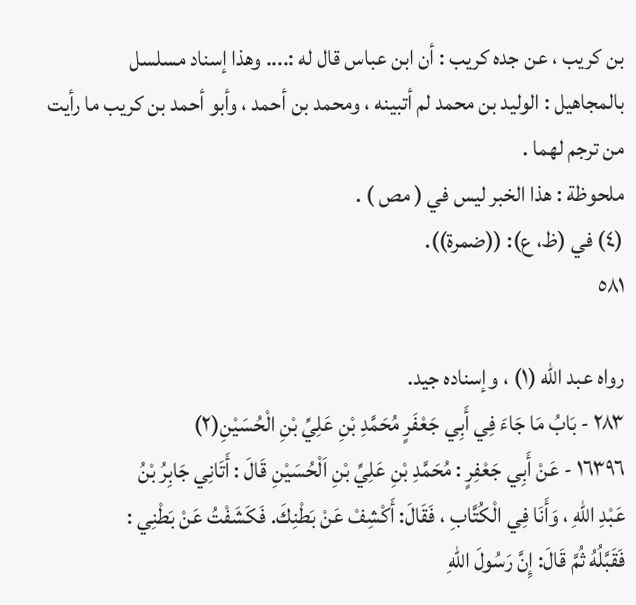بن كريب ، عن جده كريب : أن ابن عباس قال له :.... وهذا إسناد مسلسل
بالمجاهيل : الوليد بن محمد لم أتبينه ، ومحمد بن أحمد ، وأبو أحمد بن كريب ما رأيت
من ترجم لهما .
ملحوظة : هذا الخبر ليس في ( مص ) .
(٤) في (ظ، ع): ((ضمرة)).
٥٨١

رواه عبد الله (١) ، وإسناده جيد.
٢٨٣ - بَابُ مَا جَاءَ فِي أَبِي جَعْفَرٍ مُحَمَّدِ بْنِ عَلِيِّ بْنِ الْحُسَيْنِ(٢)
١٦٣٩٦ - عَنْ أَبِي جَعْفِرٍ : مُحَمَّدِ بْنِ عَلِيِّ بْنِ اَلْحُسَيْنِ قَالَ : أَتَانِي جَابِرُ بْنُ
عَبْدِ اللهِ ، وَأَنَا فِي الْكُتَّابِ ، فَقَالَ: أَكْشِفْ عَنْ بَطْنِكَ. فَكَشَفْتُ عَنْ بَطْنِي :
فَقَبَّلُهُ ثُمَّ قَالَ: إِنَّ رَسُولَ اللهِ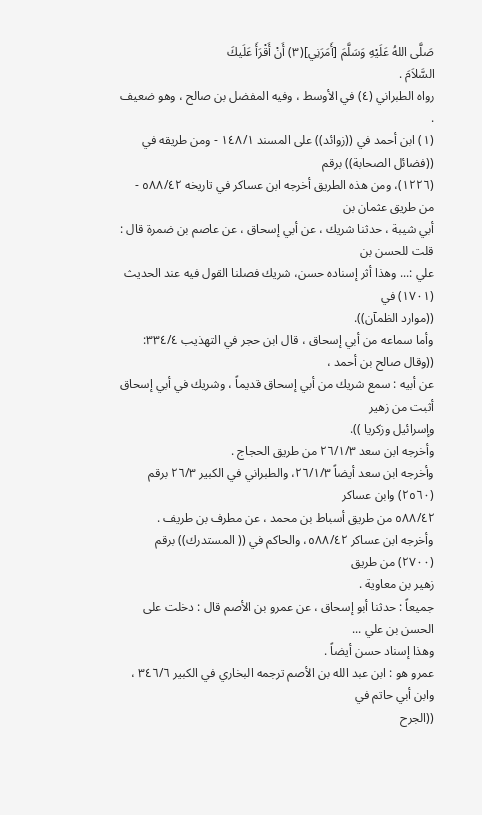صَلَّى اللهُ عَلَيْهِ وَسَلَّمَ [أَمَرَنِي](٣) أَنْ أَقْرَأَ عَلَيكَ
السَّلاَمَ .
رواه الطبراني (٤) في الأوسط ، وفيه المفضل بن صالح ، وهو ضعيف .
(١) ابن أحمد في ((زوائد)) على المسند ١٤٨/١ - ومن طريقه في ((فضائل الصحابة)) برقم
(١٢٢٦)، ومن هذه الطريق أخرجه ابن عساكر في تاريخه ٥٨٨/٤٢ - من طريق عثمان بن
أبي شيبة ، حدثنا شريك ، عن أبي إسحاق ، عن عاصم بن ضمرة قال : قلت للحسن بن
علي :... وهذا أثر إسناده حسن، شريك فصلنا القول فيه عند الحديث (١٧٠١) في
((موارد الظمآن)).
وأما سماعه من أبي إسحاق ، قال ابن حجر في التهذيب ٣٣٤/٤: ((وقال صالح بن أحمد ،
عن أبيه : سمع شريك من أبي إسحاق قديماً ، وشريك في أبي إسحاق أثبت من زهير
وإسرائيل وزكريا )).
وأخرجه ابن سعد ٢٦/١/٣ من طريق الحجاج .
وأخرجه ابن سعد أيضاً ٢٦/١/٣، والطبراني في الكبير ٢٦/٣ برقم (٢٥٦٠) وابن عساكر
٥٨٨/٤٢ من طريق أسباط بن محمد ، عن مطرف بن طريف .
وأخرجه ابن عساكر ٥٨٨/٤٢، والحاكم في (( المستدرك)) برقم (٢٧٠٠) من طريق
زهير بن معاوية .
جميعاً : حدثنا أبو إسحاق ، عن عمرو بن الأصم قال : دخلت على الحسن بن علي ...
وهذا إسناد حسن أيضاً .
عمرو هو : ابن عبد الله بن الأصم ترجمه البخاري في الكبير ٣٤٦/٦ ، وابن أبي حاتم في
((الجرح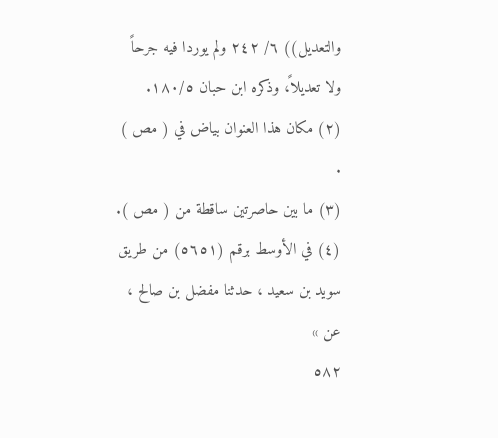والتعديل)) ٦/ ٢٤٢ ولم يوردا فيه جرحاً ولا تعديلاً، وذكره ابن حبان ١٨٠/٥.
(٢) مكان هذا العنوان بياض في ( مص ) .
(٣) ما بين حاصرتين ساقطة من ( مص ).
(٤) في الأوسط برقم (٥٦٥١) من طريق سويد بن سعيد ، حدثنا مفضل بن صالح ، عن »
٥٨٢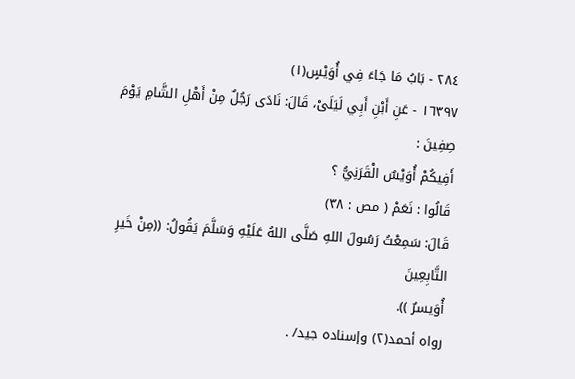٢٨٤ - بَابُ مَا جَاءَ فِي أُوَيْسٍ(١)
١٦٣٩٧ - عَنِ أَبْنِ أَبِي لَيَلَىْ، قَالَ: نَادَى رَجُلٌ مِنْ أَهْلِ الشَّامِ يَوْمَ صِفِينَ :
أَفِيكُمْ أُوَيْسٌ الْقَرَنِيُّ ؟
قَالُوا : نَعَمْ ( مص : ٣٨)
قَالَ: سَمِعْتُ رَسُولَ اللهِ صَلَّى اللهُ عَلَيْهِ وَسَلَّمَ يَقُولُ: ((مِنْ خَيرِ التَّابِعِينَ
أُوَيسرٌ )).
رواه أحمد(٢) وإسناده جيد/ .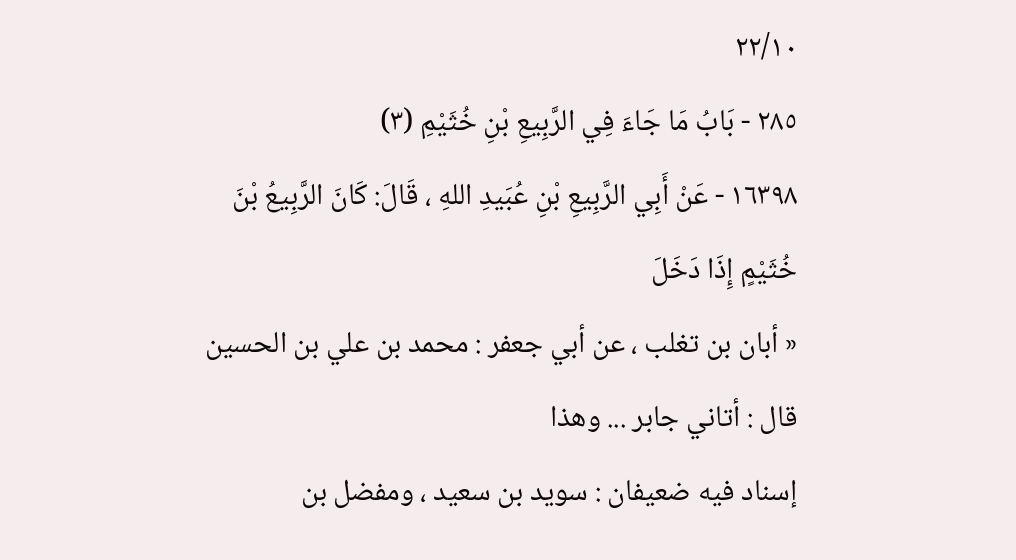٢٢/١٠
٢٨٥ - بَابُ مَا جَاءَ فِي الرَّبِيعِ بْنِ خُثَيْمِ (٣)
١٦٣٩٨ - عَنْ أَبِي الرَّبِيعِ بْنِ عُبَيدِ اللهِ ، قَالَ: كَانَ الرَّبِيعُ بْنَ خُثَيْمٍ إِذَا دَخَلَ
« أبان بن تغلب ، عن أبي جعفر : محمد بن علي بن الحسين قال : أتاني جابر ... وهذا
إسناد فيه ضعيفان : سويد بن سعيد ، ومفضل بن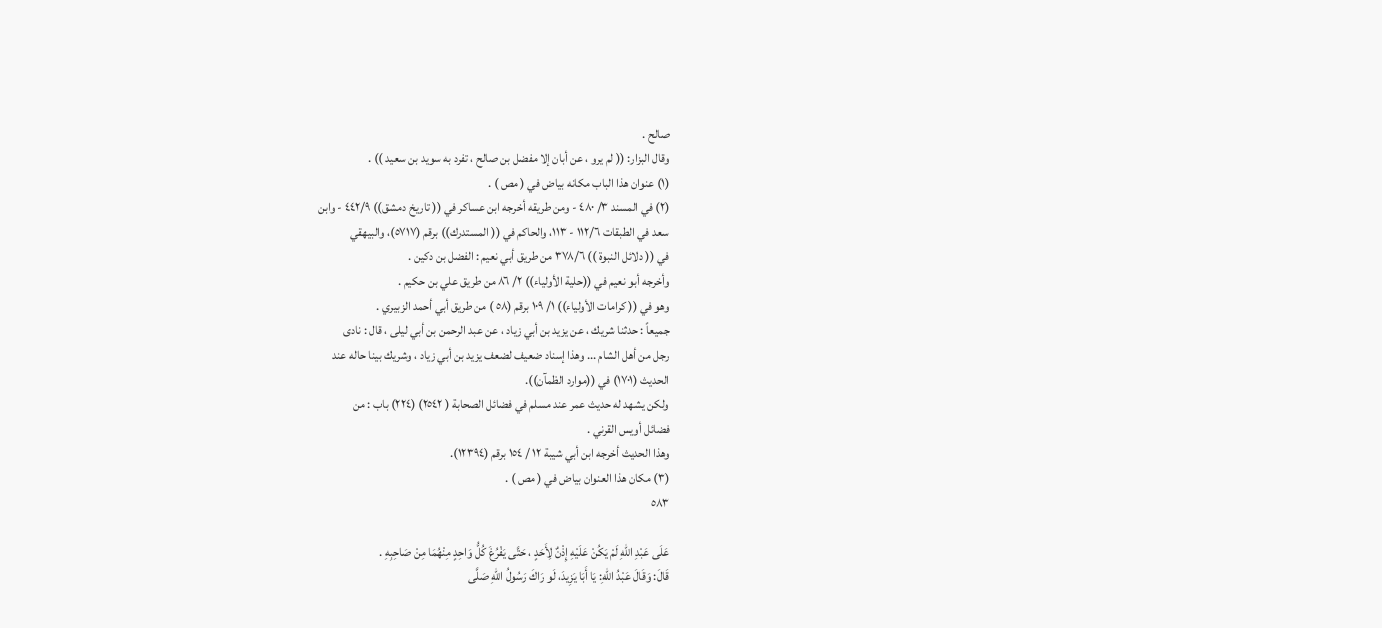صالح .
وقال البزار: (( لم يرو ، عن أبان إلا مفضل بن صالح ، تفرد به سويد بن سعيد )) .
(١) عنوان هذا الباب مكانه بياض في ( مص ) .
(٢) في المسند ٣/ ٤٨٠ - ومن طريقه أخرجه ابن عساكر في (( تاريخ دمشق)) ٤٤٢/٩ - وابن
سعد في الطبقات ١١٢/٦ - ١١٣، والحاكم في (( المستدرك)) برقم (٥٧١٧)، والبيهقي
في (( دلائل النبوة )) ٣٧٨/٦ من طريق أبي نعيم : الفضل بن دكين .
وأخرجه أبو نعيم في ((حلية الأولياء)) ٢/ ٨٦ من طريق علي بن حكيم .
وهو في (( كرامات الأولياء)) ١/ ١٠٩ برقم (٥٨ ) من طريق أبي أحمد الزبيري .
جميعاً : حدثنا شريك ، عن يزيد بن أبي زياد ، عن عبد الرحمن بن أبي ليلى ، قال : نادى
رجل من أهل الشام ... وهذا إسناد ضعيف لضعف يزيد بن أبي زياد ، وشريك بينا حاله عند
الحديث (١٧٠١) في ((موارد الظمآن)).
ولكن يشهد له حديث عمر عند مسلم في فضائل الصحابة ( ٢٥٤٢) (٢٢٤) باب : من
فضائل أويس القرني .
وهذا الحديث أخرجه ابن أبي شيبة ١٢ / ١٥٤ برقم (١٢٣٩٤).
(٣) مكان هذا العنوان بياض في ( مص ) .
٥٨٣

عَلَى عَبْدِ اللهِ لَمْ يَكُنْ عَلَيْهِ إِذْنٌ لِأَحَدٍ ، حَتَّى يَفْرُغَ كُلُّ وَاحِدٍ مِنْهُمَا مِنْ صَاحِبِهِ .
قَالَ: وَقَالَ عَبْدُ اللهِ: يَا أَبَا يَزِيدَ، لَو رَاكَ رَسُولُ اللهِ صَلَّى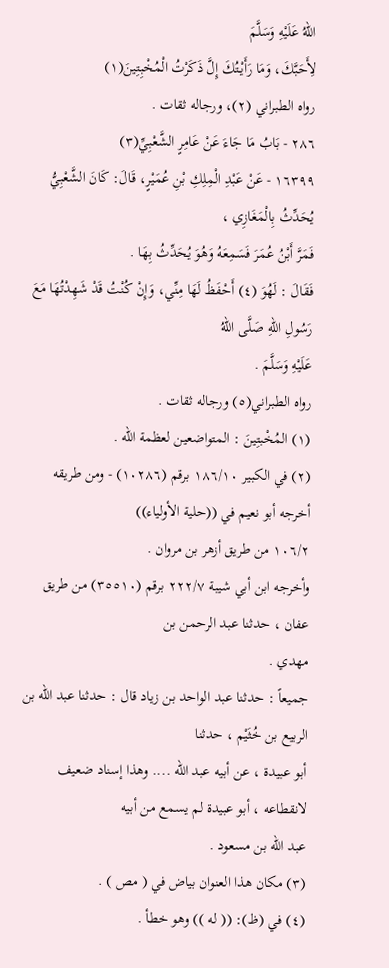اللهُ عَلَيْهِ وَسَلَّمَ
لِأَحَبَّكَ، وَمَا رَأَيْتُكَ إِلَّ ذَكَرْتُ الْمُخْبِتِينَ(١)
رواه الطبراني (٢)، ورجاله ثقات .
٢٨٦ - بَابُ مَا جَاءَ عَنْ عَامِرٍ الشَّعْبِيِّ(٣)
١٦٣٩٩ - عَنْ عَبْدِ الْمِلِكِ بْنِ عُمَيْرٍ، قَالَ: كَانَ الشَّعْبِيُّ يُحَدِّثُ بِالْمَغَازِي ،
فَمَرَّ أَبْنُ عُمَرَ فَسَمِعَهُ وَهُوَ يُحَدِّثُ بِهَا .
فَقَالَ : لَهُوَ (٤) أَحْفَظُ لَهَا مِنِّي، وَإِنْ كُنْتُ قَدْ شَهِدْتُهَا مَعَ رَسُولِ اللهِ صَلَّى اللهُ
عَلَيْهِ وَسَلَّمَ .
رواه الطبراني(٥) ورجاله ثقات .
(١) المُخْبتِينَ : المتواضعين لعظمة الله .
(٢) في الكبير ١٨٦/١٠ برقم (١٠٢٨٦) - ومن طريقه أخرجه أبو نعيم في ((حلية الأولياء))
١٠٦/٢ من طريق أزهر بن مروان .
وأخرجه ابن أبي شيبة ٢٢٢/٧ برقم (٣٥٥١٠) من طريق عفان ، حدثنا عبد الرحمن بن
مهدي .
جميعاً : حدثنا عبد الواحد بن زياد قال : حدثنا عبد الله بن الربيع بن خُثَيْم ، حدثنا
أبو عبيدة ، عن أبيه عبد الله .... وهذا إسناد ضعيف لانقطاعه ، أبو عبيدة لم يسمع من أبيه
عبد الله بن مسعود .
(٣) مكان هذا العنوان بياض في ( مص ) .
(٤) في (ظ): (( له )) وهو خطأ .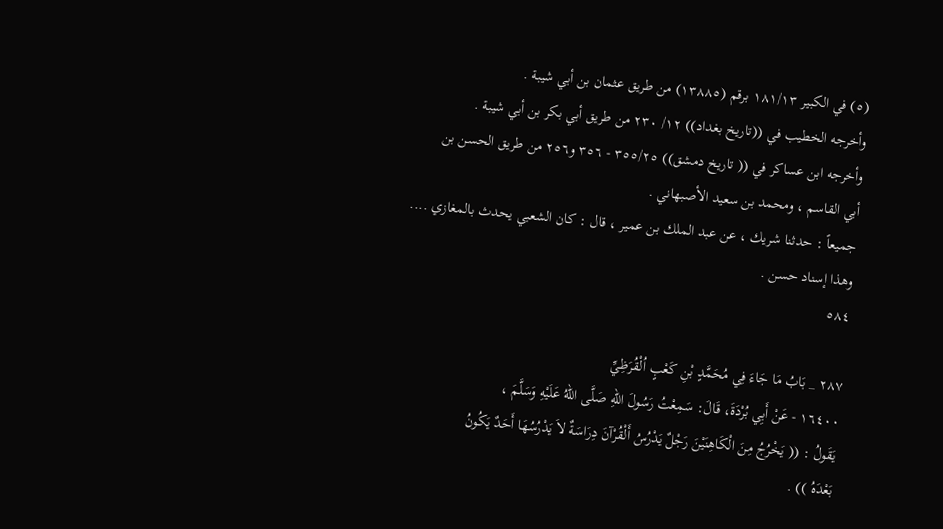(٥) في الكبير ١٨١/١٣ برقم (١٣٨٨٥) من طريق عثمان بن أبي شيبة .
وأخرجه الخطيب في ((تاريخ بغداد)) ١٢/ ٢٣٠ من طريق أبي بكر بن أبي شيبة .
وأخرجه ابن عساكر في (( تاريخ دمشق)) ٣٥٥/٢٥ - ٣٥٦ و٢٥٦ من طريق الحسن بن
أبي القاسم ، ومحمد بن سعيد الأصبهاني .
جميعاً : حدثنا شريك ، عن عبد الملك بن عمير ، قال : كان الشعبي يحدث بالمغازي ....
وهذا إسناد حسن .
٥٨٤

٢٨٧ _ بَابُ مَا جَاءَ فِي مُحَمَّدٍ بْنِ كَعْبٍ اُلْقُرَظِيِّ
١٦٤٠٠ - عَنْ أَبِي بُرْدَةَ، قَالَ: سَمِعْتُ رَسُولَ اللهِ صَلَّى اللهُ عَلَيْهِ وَسَلَّمَ ،
يَقَولُ : (( يَخْرُجُ مِنَ الْكَاهِنَيْنَ رَجْلٌ يَدْرُسُ أَلْقُرْآنَ دِرَاسَةٌ لاَ يَدْرُسُهَا أَحَدٌ يَكُونُ
بَعْدَهُ )) .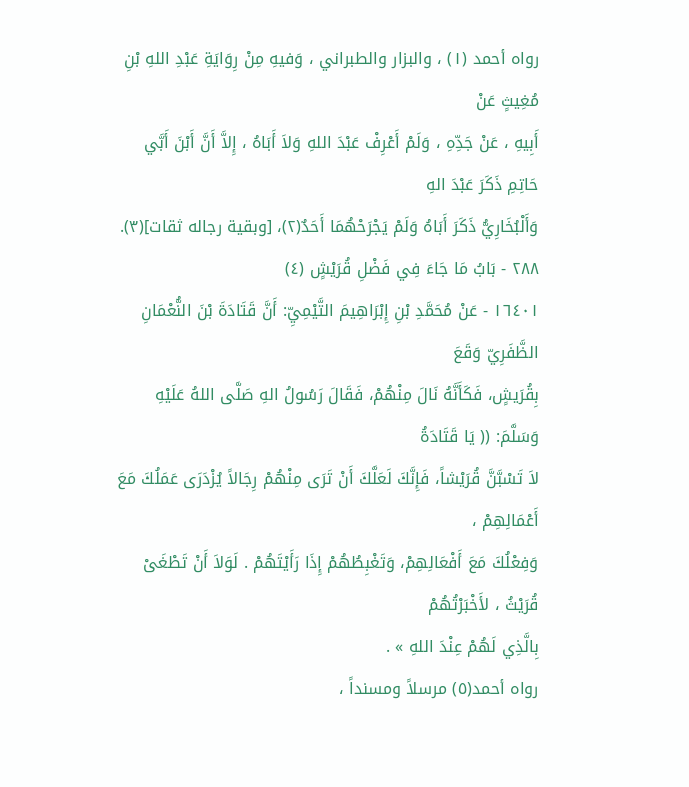رواه أحمد (١) ، والبزار والطبراني ، وَفيهِ مِنْ رِوَايَةِ عَبْدِ اللهِ بْنِ مُغِيثٍ عَنْ
أَبِيهِ ، عَنْ جَدِّهِ ، وَلَمْ أَعْرِفْ عَبْدَ اللهِ وَلاَ أَبَاهُ ، إِلاَّ أَنَّ أَبْنَ أَبَّي حَاتِمِ ذَكَرَ عَبْدَ الهِ
وَأَلْبُخَارِيُّ ذَكَرَ أَبَاهُ وَلَمْ يَجْرَحْهُمَا أَحَدٌ(٢)، [وبقية رجاله ثقات](٣).
٢٨٨ - بَابُ مَا جَاءَ فِي فَضْلِ قُرَيْشٍ (٤)
١٦٤٠١ - عَنْ مُحَمَّدِ بْنِ إِبْرَاهِيمَ التَّيْمِيِّ: أَنَّ قَتَادَةَ بْنَ النُّعْمَانِ الظَّفَرِيّ وَقَعَ
بِقُرَيشٍ، فَكَأَنَّهُ نَالَ مِنْهُمْ، فَقَالَ رَسُولُ الهِ صَلَّى اللهُ عَلَيْهِ وَسَلَّمَ: (( يَا قَتَادَةُ
لاَ تَسْبَّنَّ قُرَيْشاً، فَإِنَّكَ لَعَلَّكَ أَنْ تَرَى مِنْهُمْ رِجَالاً يُزْدَرَى عَمَلُكَ مَعَ أَعْمَالِهِمْ ،
وَفِعْلُكَ مَعَ أَفْعَالِهِمْ، وَتَغْبِطُهُمْ إِذَا رَأَيْتَهُمْ . لَوَلاَ أَنْ تَطْغَىْ قُرَيْثُ ، لأَخْبَرْتُهُمْ
بِالَّذِي لَهُمْ عِنْدَ اللهِ » .
رواه أحمد(٥) مرسلاً ومسنداً ،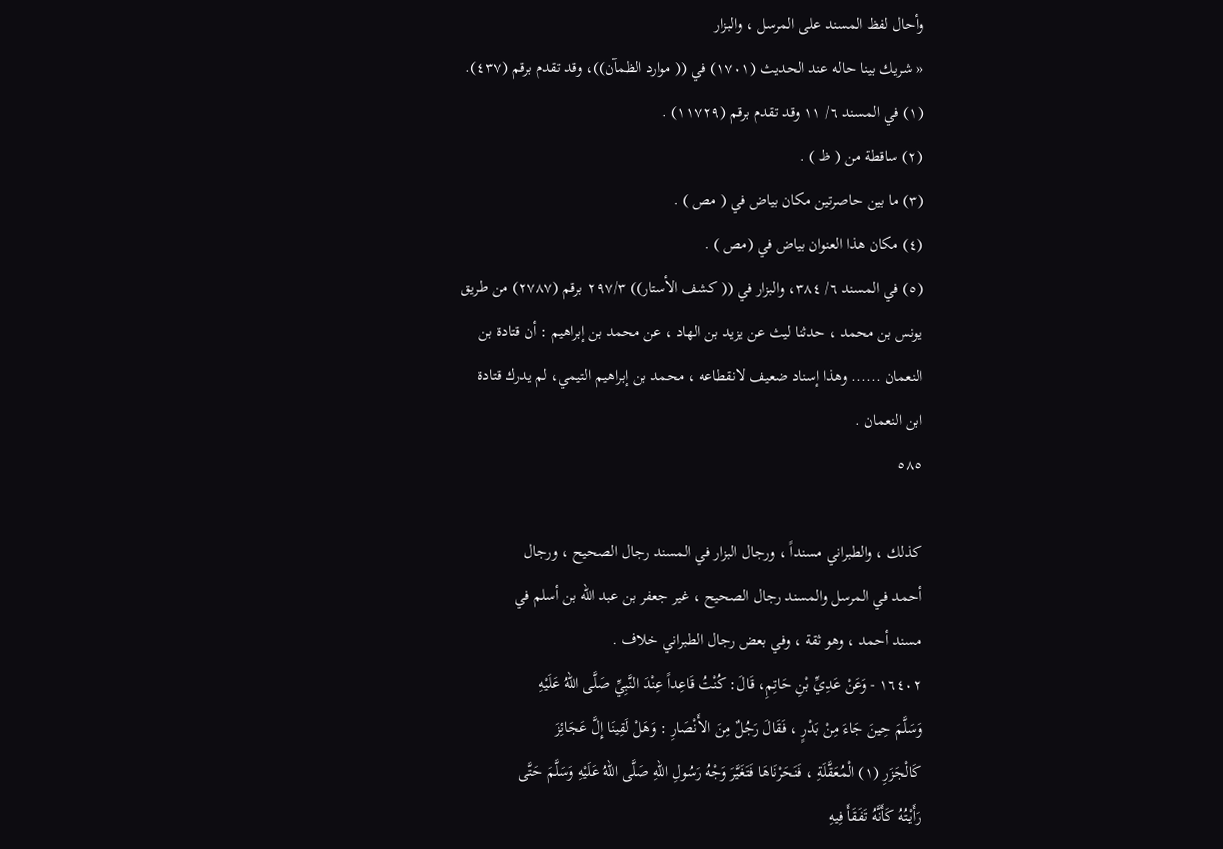وأحال لفظ المسند على المرسل ، والبزار
« شريك بينا حاله عند الحديث (١٧٠١) في (( موارد الظمآن))، وقد تقدم برقم (٤٣٧).
(١) في المسند ٦/ ١١ وقد تقدم برقم (١١٧٢٩) .
(٢) ساقطة من ( ظ ) .
(٣) ما بين حاصرتين مكان بياض في ( مص ) .
(٤) مكان هذا العنوان بياض في (مص ) .
(٥) في المسند ٦/ ٣٨٤، والبزار في (( كشف الأستار)) ٢٩٧/٣ برقم (٢٧٨٧) من طريق
يونس بن محمد ، حدثنا ليث عن يزيد بن الهاد ، عن محمد بن إبراهيم : أن قتادة بن
النعمان ...... وهذا إسناد ضعيف لانقطاعه ، محمد بن إبراهيم التيمي، لم يدرك قتادة
ابن النعمان .
٥٨٥

كذلك ، والطبراني مسنداً ، ورجال البزار في المسند رجال الصحيح ، ورجال
أحمد في المرسل والمسند رجال الصحيح ، غير جعفر بن عبد الله بن أسلم في
مسند أحمد ، وهو ثقة ، وفي بعض رجال الطبراني خلاف .
١٦٤٠٢ - وَعَنْ عَدِيِّ بْنِ حَاتِمِ، قَالَ: كُنْتُ قَاعِداً عِنْدَ النَّبِيِّ صَلَّى اللهُ عَلَيْهِ
وَسَلَّمَ حِينَ جَاءَ مِنْ بَدْرٍ ، فَقَالَ رَجُلٌ مِنَ الأَنْصَارِ : وَهَلْ لَقِينَا إِلَّ عَجَائِزَ
كَالْجَزَرِ (١) الْمُعَقَّلَةِ ، فَنَحَرْنَاهَا فَتَغَيَّرَ وَجْهُ رَسُولِ اللهِ صَلَّى اللهُ عَلَيْهِ وَسَلَّمَ حَتَّى
رَأَيْتُهُ كَأَنَّهُ تَفَقَأَ فِيهِ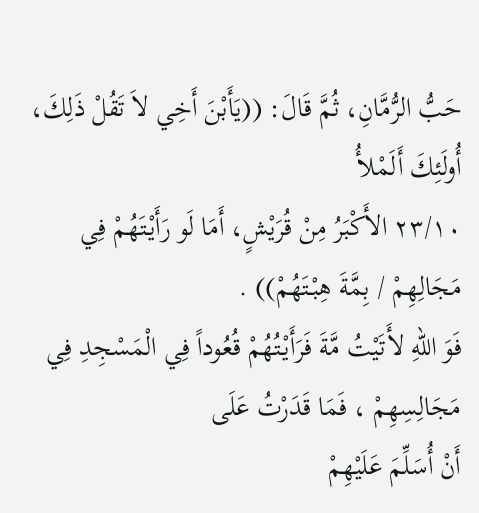حَبُّ الرُّمَّانِ، ثُمَّ قَالَ: ((يَأَبْنَ أَخِي لاَ تَقُلْ ذَلِكَ، أُولَئِكَ أَلَمْلأُ
٢٣/١٠ الأَكْبَرُ مِنْ قُرَيْشٍ، أَمَا لَو رَأَيْتَهُمْ فِي مَجَالِهِمْ / بِمَّةَ هِبْتَهُمْ)) .
فَوَ اللهِ لأَتَيْتُ مَّةَ فَرَأَيْتُهُمْ قُعُوداً فِي الْمَسْجِدِ فِي مَجَالِسِهِمْ ، فَمَا قَدَرْتُ عَلَى
أَنْ أُسَلِّمَ عَلَيْهِمْ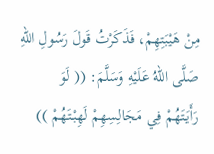مِنْ هَيْبَتِهِمْ، فَذَكَرْتُ قَولَ رَسُولِ اللهِ صَلَّى اللهُ عَلَيْهِ وَسَلَّمَ: (( لَوَ
رَأَيَتَهُمْ فِي مَجَالِسِهِمْ لَهِبْتَهُمْ ))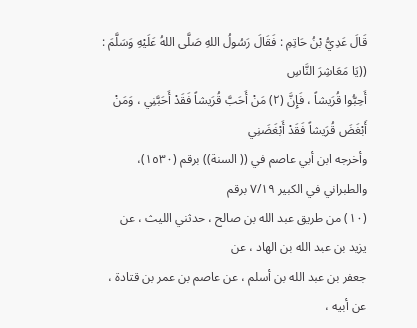قَالَ عَدِيُّ بْنُ حَاتِمِ : فَقَالَ رَسُولُ اللهِ صَلَّى اللهُ عَلَيْهِ وَسَلَّمَ : ((يَا مَعَاشِرَ النَّاسِ
أَحِبُّوا قُرَيشاً ، فَإِنَّ (٢) مَنْ أَحَبَّ قُرَيشاً فَقَدْ أَحَبَّنِي ، وَمَنْ أَبْغَضَ قُرَيشاً فَقَدْ أَبْغَضَنِي
وأخرجه ابن أبي عاصم في (( السنة)) برقم (١٥٣٠)، والطبراني في الكبير ٧/١٩ برقم
(١٠) من طريق عبد الله بن صالح ، حدثني الليث ، عن يزيد بن عبد الله بن الهاد ، عن
جعفر بن عبد الله بن أسلم ، عن عاصم بن عمر بن قتادة ، عن أبيه ،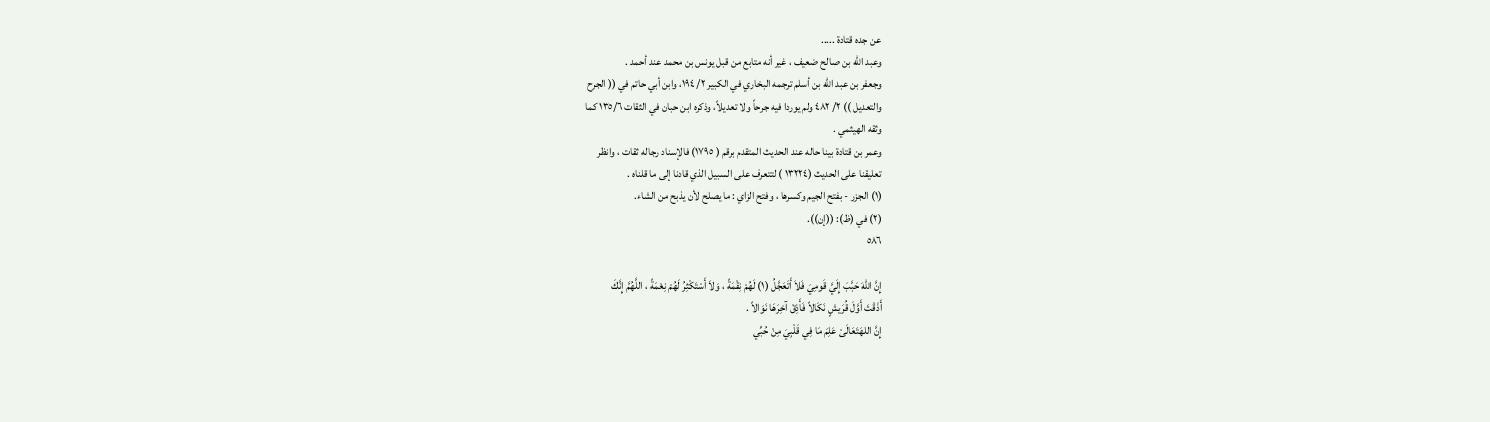عن جده قتادة .....
وعبد الله بن صالح ضعيف ، غير أنه متابع من قبل يونس بن محمد عند أحمد .
وجعفر بن عبد الله بن أسلم ترجمه البخاري في الكبير ٢/ ١٩٤، وابن أبي حاتم في (( الجرح
والتعديل )) ٢/ ٤٨٢ ولم يوردا فيه جرحاً ولا تعديلاً، وذكره ابن حبان في الثقات ١٣٥/٦ كما
وثقه الهيثمي .
وعمر بن قتادة بينا حاله عند الحديث المتقدم برقم ( ١٧٩٥) فالإسناد رجاله ثقات ، وانظر
تعليقنا على الحديث (١٣٢٢٤ ) لتتعرف على السبيل الذي قادنا إلى ما قلناه .
(١) الجزر - بفتح الجيم وكسرها ، وفتح الزاي : ما يصلح لأن يذبح من الشاء.
(٢) في (ظ): ((إن)).
٥٨٦

إِنَّ اللهَ حَبَّبَ إِلَيَّ قَومِيَ فَلاَ أَتَعَجَّلُ (١) لَهُمْ نِقْمَةً ، وَلاَ أَسْتَكْثِرُ لَهُمْ نِعْمَةً ، اللَّهُمَّ إِنَّكَ
أَذَقْتَ أَوَّلَ قُرَيشٍ نَكَالاً فَأَذِقْ آخِرَهَا نَوَالاً .
إِنَّ اللهَتَعَالَىْ عَلِمَ مَا فِي قَلْبِيَ مِنْ حُبِّي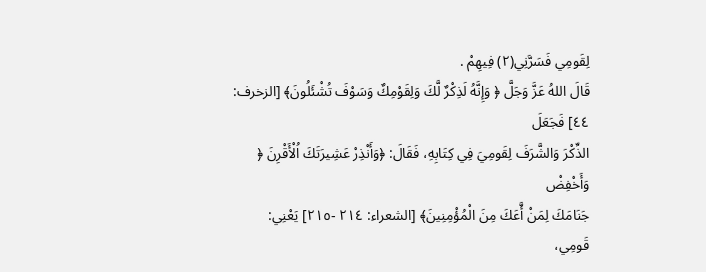لِقَومِي فَسَرَّنِي(٢) فِيهِمْ .
قَالَ اللهُ عَزَّ وَجَلَّ ﴿ وَإِنَّهُ لَذِكْرٌ لَّكَ وَلِقَوْمِكٌ وَسَوْفَ تُشْئَلُونَ﴾ [الزخرف: ٤٤] فَجَعَلَ
الذِّكْرَ وَالشَّرَفَ لِقَومِيَ فِي كِتَابِهِ، فَقَالَ: ﴿وَأَنْذِرْ عَشِيرَتَكَ اُلْأَقْرِنَ ﴿ وَأَخْفِضْ
جَنَامَكَ لِمَنْ أَّعَكَ مِنَ الْمُؤْمِنِينَ﴾ [الشعراء: ٢١٤ -٢١٥] يَعْنِي: قَومِي،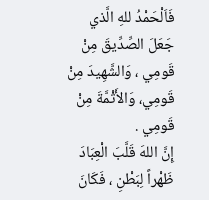فَاَلْحَمْدُ للهِ الَّذي
جَعَلَ الصِّدِّيقَ مِنْ قَومِي ، وَالشَّهِيدَ مِنْ قَومِي، وَالأَثْمَّةَ مِنْ قَومِي .
إِنَّ اللهَ قَلَّبَ الْعِبَادَ ظَهْراً لِبَطْنِ ، فَكَانَ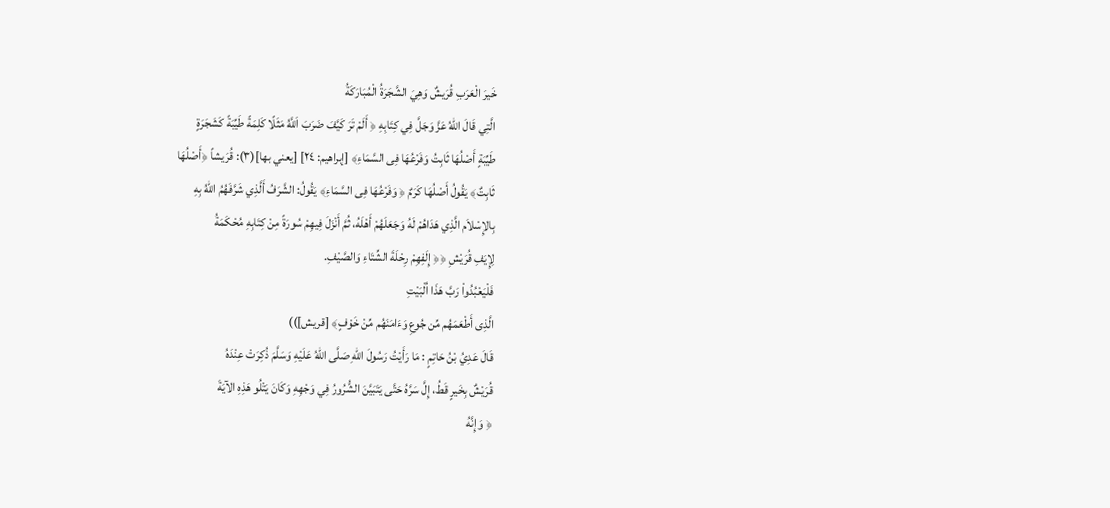خَيرَ الْعَرَبِ قُرَيشٌ وَهِيَ الشَّجَرَةُ الْمُبَارَكَةُ
الَّتِي قَالَ اللهُ عَزَّ وَجَلَّ فِي كِتَابِهِ ﴿ أَلَمْ تَرَ كَيَّفَ ضَرَبَ اَللَّهُ مَثَلًا كَلِمَةً طَيِّبَةً كَشَجَرَةٍ
طَيِّبَةٍ أَصْلُهَا ثَابِتُ وَفَرْعُهَا فِى السَّمَاءِ﴾ [إبراهيم: ٢٤] [يعني بها](٣): قُرَيشاً ﴿أَصْلُهَا
ثَابِتٌ﴾ يَقُولُ أَصْلُهَا كَرَمٌ ﴿ وَفَرْعُهَا فِى السَّمَاءِ﴾ يَقُولُ: الشَّرَفُ أَلَّذِي شَرَّفَهُمُ اللهُ بِهِ
بِالإِسْلاَم الَّذِي هَدَاهُمْ لَهُ وَجَعَلَهُمْ أَهْلَهُ، ثُمَّ أَنْزَلَ فِيهِمْ سُورَةً مِنْ كِتَابِهِ مُحْكَمَةُ
لِإِيَفِ قُرَيْشِ ﴿﴿ إِلَفِهِمْ رِحْلَةَ الشِّتَاءِ وَالصَّيْفِ.
فَلْيَعْبُدُواْ رَبَّ هَذَا اُلْبَيْتِ
الَّذِى أَطْعَمَهُم مِّن جُوعِ وَءَامَنَهُم مِّنْ خَوْفٍ﴾ [قريش]))
قَالَ عَدِيُ بْنُ حَاتِمٍ : مَا رَأَيْتُ رَسُولَ اللهِ صَلَّى اللهُ عَلَيْهِ وَسَلَّمَ ذُكِرَتْ عِنْدَهُ
قُرَيْشٌ بِخَيرٍ قَطُ، إِلَّ سَرَّهُ حَتَّى يَتَبَيَّنَ الشُّرُورُ فِي وَجْهِهِ وَكَانَ يَتْلُو هَذِهِ الآيَةَ
﴿ وَإِنَّهُ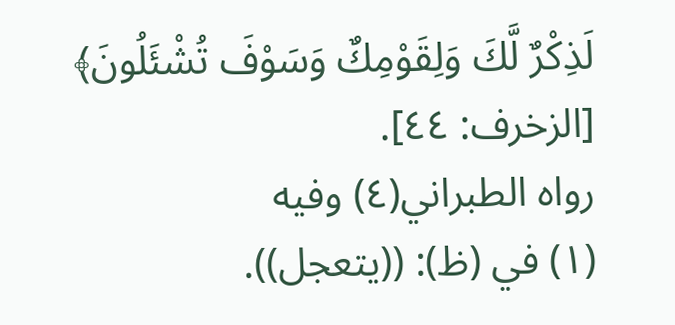لَذِكْرٌ لَّكَ وَلِقَوْمِكٌ وَسَوْفَ تُشْئَلُونَ﴾ [الزخرف: ٤٤].
رواه الطبراني(٤) وفيه
(١) في (ظ): ((يتعجل)).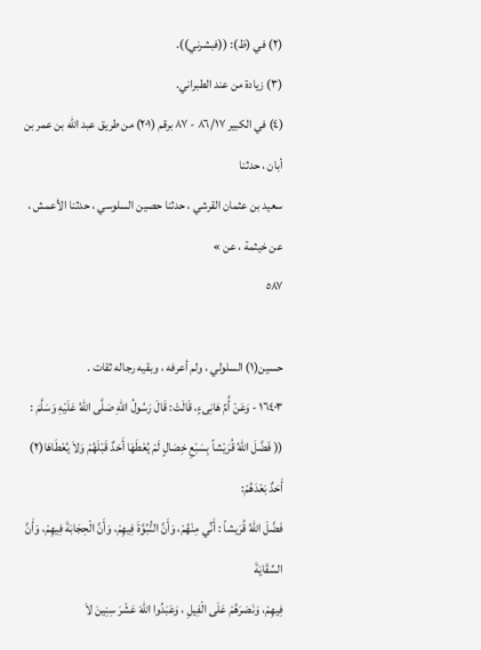(٢) في (ظ): ((فبشرني)).
(٣) زيادة من عند الطبراني.
(٤) في الكبير ٨٦/١٧ - ٨٧ برقم (٢٠١) من طريق عبد الله بن عمر بن أبان ، حدثنا
سعيد بن عثمان القرشي ، حدثنا حصين السلوسي ، حدثنا الأعمش ، عن خيثمة ، عن »
٥٨٧

حسين(١) السلولي ، ولم أعرفه ، وبقيه رجاله ثقات .
١٦٤٠٣ - وَعَنْ أُمِّ هَانِىءٍ، قَالَتْ: قَالَ رَسُولُ اللهِ صَلَّى اللهُ عَلَيْهِ وَسَلَّمَ :
(( فَضَّلَ اللهُ قُرَيْشاً بِسَبْعِ خِصَالٍ لَمْ يُعْطَهَا أَحَدٌ قَبْلَهُمْ وَلاَ يُعْطَاهَا(٢) أَحَدٌ بَعْدَهُمْ:
فَضَّلَ اللهُ قُرَيشاً : أَنِّي مِنْهُمْ، وَأَنَّ النُّبُوَّةَ فِيهِمْ، وَأَنَّ الْحِجَابَةَ فِيهِمْ، وَأَنَّ السِّقَايَةَ
فِيهِمْ، وَنَصَرَهُمْ عَلَى الْفِيلِ ، وَعَبَدُوا اللهَ عَشْرَ سِنِينَ لاَ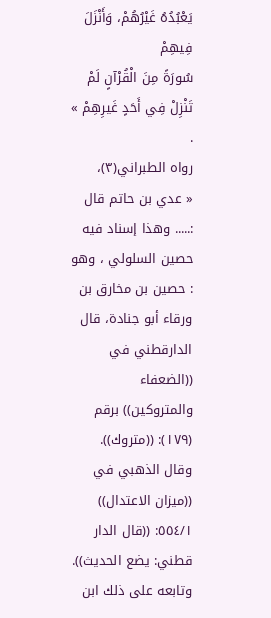يَعْبُدُهُ غَيْرُهُمْ، وَأَنْزَلَ فِيهِمْ
سُورَةً مِنَ الْقُرْآنٍ لَمْ تَنْزِلْ فِي أَحَدٍ غَيرِهِمْ » .
رواه الطبراني(٣)،
« عدي بن حاتم قال :..... وهذا إسناد فيه حصين السلولي ، وهو : حصين بن مخارق بن
ورقاء أبو جنادة، قال الدارقطني في ((الضعفاء والمتروكين)) برقم (١٧٩): ((متروك)).
وقال الذهبي في ((ميزان الاعتدال)) ٥٥٤/١: ((قال الدار قطني: يضع الحديث)).
وتابعه على ذلك ابن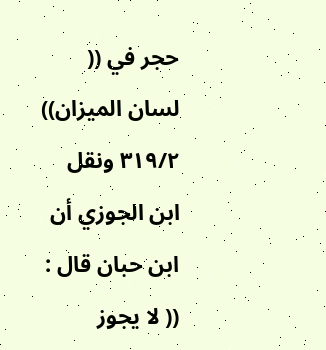حجر في (( لسان الميزان)) ٣١٩/٢ ونقل ابن الجوزي أن ابن حبان قال :
(( لا يجوز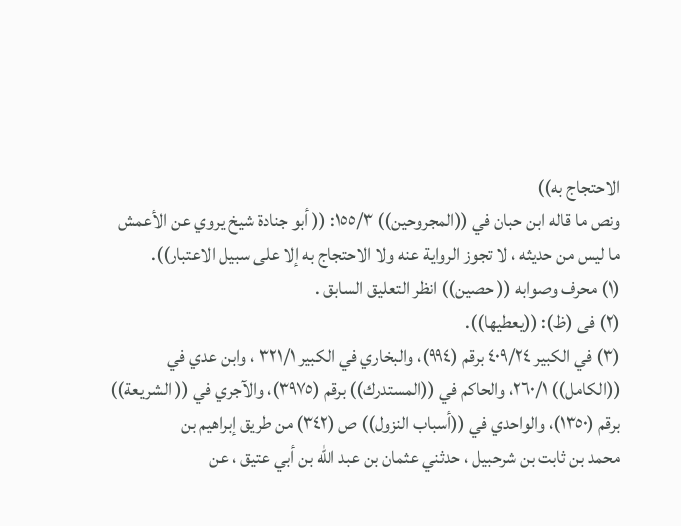الاحتجاج به))
ونص ما قاله ابن حبان في ((المجروحين)) ١٥٥/٣: (( أبو جنادة شيخ يروي عن الأعمش
ما ليس من حديثه ، لا تجوز الرواية عنه ولا الاحتجاج به إلا على سبيل الاعتبار)).
(١) محرف وصوابه (( حصين)) انظر التعليق السابق .
(٢) فى (ظ): ((يعطيها)).
(٣) في الكبير ٤٠٩/٢٤ برقم (٩٩٤)، والبخاري في الكبير ٣٢١/١ ، وابن عدي في
((الكامل)) ٢٦٠/١، والحاكم في ((المستدرك)) برقم (٣٩٧٥)، والآجري في (( الشريعة))
برقم (١٣٥٠)، والواحدي في ((أسباب النزول)) ص (٣٤٢) من طريق إبراهيم بن
محمد بن ثابت بن شرحبيل ، حدثني عثمان بن عبد الله بن أبي عتيق ، عن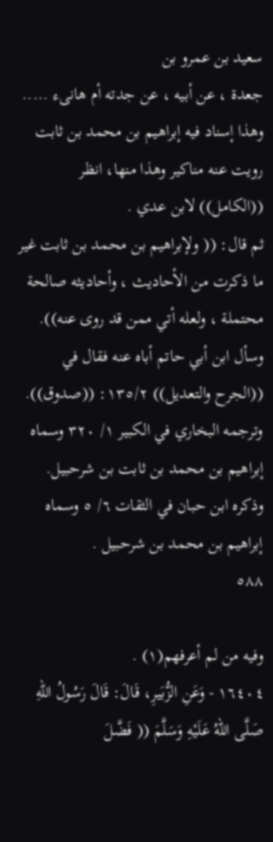سعيد بن عمرو بن
جعدة ، عن أبيه ، عن جدته أم هانىء ..... وهذا إسناد فيه إبراهيم بن محمد بن ثابت
رويت عنه مناكير وهذا منها، انظر ((الكامل)) لابن عدي .
ثم قال: (( ولإبراهيم بن محمد بن ثابت غير ما ذكرت من الأحاديث ، وأحاديثه صالحة
محتملة ، ولعله أتي ممن قد روى عنه)).
وسأل ابن أبي حاتم أباه عنه فقال في ((الجرح والتعديل)) ١٣٥/٢: ((صدوق)).
وترجمه البخاري في الكبير ١/ ٣٢٠ وسماه إبراهيم بن محمد بن ثابت بن شرحبيل.
وذكره ابن حبان في الثقات ٦/ ٥ وسماه إبراهيم بن محمد بن شرحبيل .
٥٨٨

وفيه من لم أعرفهم(١) .
١٦٤٠٤ - وَعَنِ الزُّبَيرِ، قَالَ: قَالَ رَسُولُ اللهِ صَلَّى اللهُ عَلَيْهِ وَسَلَّمَ (( فَضَّلَ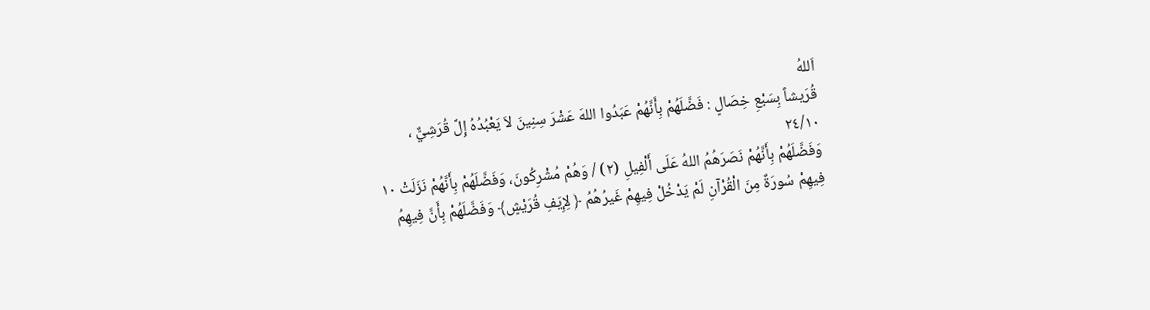اَللهُ
قُرَيشاً بِسَبْعِ خِصَالٍ : فَضَّلَهُمْ بِأَنَّهُمْ عَبَدُوا اللهَ عَشْرَ سِنِينَ لاَ يَعْبُدُهُ إِلَّ قُرَشِيٌّ ،
٢٤/١٠
وَفَضَّلَهُمْ بِأَنَّهُمْ نَصَرَهُمُ اللهُ عَلَى أَلْفِيلِ (٢) / وَهُمْ مُشْرِكُونَ، وَفَضَّلَهُمْ بِأَنَّهُمْ نَزَلَتْ ١٠
فِيهِمْ سُورَةٌ مِنَ الْقُرْآنِ لَمْ يَدْخُلْ فِيهِمْ غَيرُهُمُ ﴿ لِإِيَفِ قُرَيْشٍ﴾ وَفَضَّلَهُمْ بِأَنَّ فِيهِمُ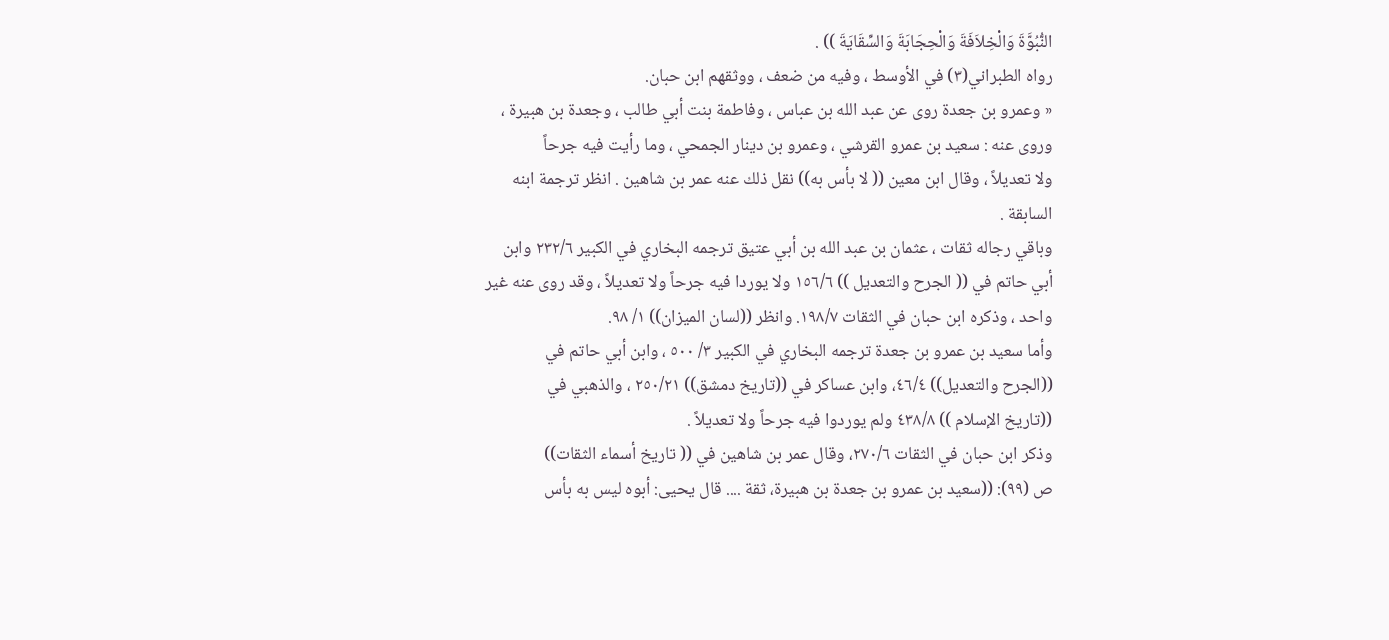النُّبُوَّةَ وَالْخِلاَفَةَ وَالْحِجَابَةَ وَالسِّقَايَةَ )) .
رواه الطبراني(٣) في الأوسط ، وفيه من ضعف ، ووثقهم ابن حبان.
« وعمرو بن جعدة روى عن عبد الله بن عباس ، وفاطمة بنت أبي طالب ، وجعدة بن هبيرة ،
وروى عنه : سعيد بن عمرو القرشي ، وعمرو بن دينار الجمحي ، وما رأيت فيه جرحاً
ولا تعديلاً ، وقال ابن معين (( لا بأس به)) نقل ذلك عنه عمر بن شاهين . انظر ترجمة ابنه
السابقة .
وباقي رجاله ثقات ، عثمان بن عبد الله بن أبي عتيق ترجمه البخاري في الكبير ٢٣٢/٦ وابن
أبي حاتم في (( الجرح والتعديل )) ١٥٦/٦ ولا يوردا فيه جرحاً ولا تعديلاً ، وقد روى عنه غير
واحد ، وذكره ابن حبان في الثقات ١٩٨/٧. وانظر ((لسان الميزان)) ١/ ٩٨.
وأما سعيد بن عمرو بن جعدة ترجمه البخاري في الكبير ٣/ ٥٠٠ ، وابن أبي حاتم في
((الجرح والتعديل)) ٤٦/٤، وابن عساكر في ((تاريخ دمشق)) ٢٥٠/٢١ ، والذهبي في
((تاريخ الإسلام )) ٤٣٨/٨ ولم يوردوا فيه جرحاً ولا تعديلاً .
وذكر ابن حبان في الثقات ٢٧٠/٦، وقال عمر بن شاهين في (( تاريخ أسماء الثقات))
ص (٩٩): ((سعيد بن عمرو بن جعدة بن هبيرة، ثقة .... قال يحيى: أبوه ليس به بأس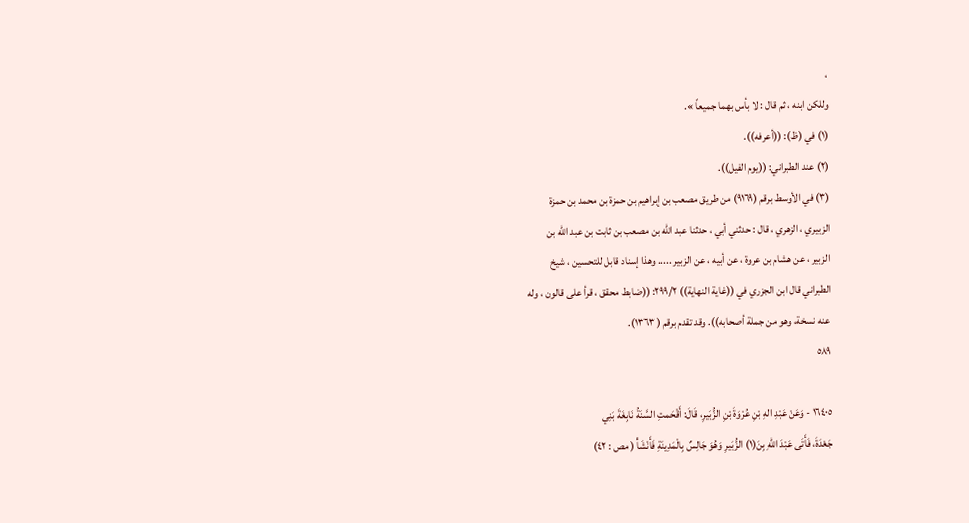،
وللكن ابنه ، ثم قال : لا بأس بهما جميعاً ».
(١) في (ظ): ((أعرفه)).
(٢) عند الطبراني: ((يوم الفيل)).
(٣) في الأوسط برقم (٩١٦٩) من طريق مصعب بن إبراهيم بن حمزة بن محمد بن حمزة
الزبيري ، الزهري ، قال : حدثني أبي ، حدثنا عبد الله بن مصعب بن ثابت بن عبد الله بن
الزبير ، عن هشام بن عروة ، عن أبيه ، عن الزبير ..... وهذا إسناد قابل للتحسين ، شيخ
الطبراني قال ابن الجزري في ((غاية النهاية)) ٢٩٩/٢: ((ضابط محقق ، قرأ على قالون ، وله
عنه نسخة، وهو من جملة أصحابه)). وقد تقدم برقم ( ١٣٦٣).
٥٨٩

١٦٤٠٥ - وَعَنْ عَبْدِ الهِ بْنِ عُرْوَةَ بْنِ الزُّبَيرِ، قَالَ: أَقْحَمتِ السَّنَةُ نَابِغَةَ بَنِي
جَعْدَةَ، فَأَتَى عَبْدَ اللهِ بِنَ(١) الزُّبَيرِ وَهُوَ جَالِسٌ بِالْمَدِينَةِ فَأَنْشَأْ ( مص : ٤٢)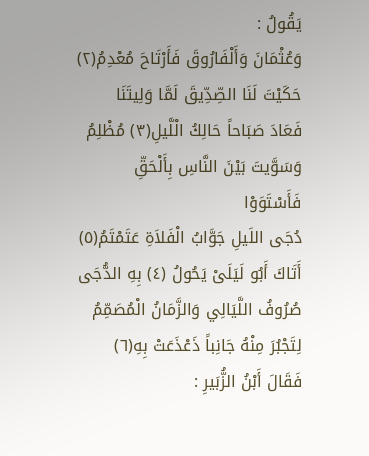يَقُولُ :
وَعُثْمَانَ وَأَلْفَارُوقَ فَأَرْتَاحَ مُعْدِمُ(٢)
حَكَيْتَ لَنَا الصِّدِّيقَ لَمَّا وَلِيتَنَا
فَعَادَ صَبَاحاً حَالِكُ الْلَّيلِ(٣) مُظْلِمُ
وَسَوَّيتَ بَيْنَ النَّاسِ بِأَلْحَقِّ فَأَسْتَوَوْا
دُجَى اللَيلِ جَوَّابُ الْفَلاَةِ عَتَمْتَمُ(٥)
أَتَاكَ أَبُو لَيَلَىْ يَحُولُ (٤) بِهِ الدُّجَى
صُرُوفُ اللَّيَالِي وَالزَّمَانُ الْمُصَمِّمُ
لِتَجْبُرَ مِنْهُ جَانِباً ذَعْذَعَتْ بِهِ(٦)
فَقَالَ أَبْنُ الزُّبَيرِ :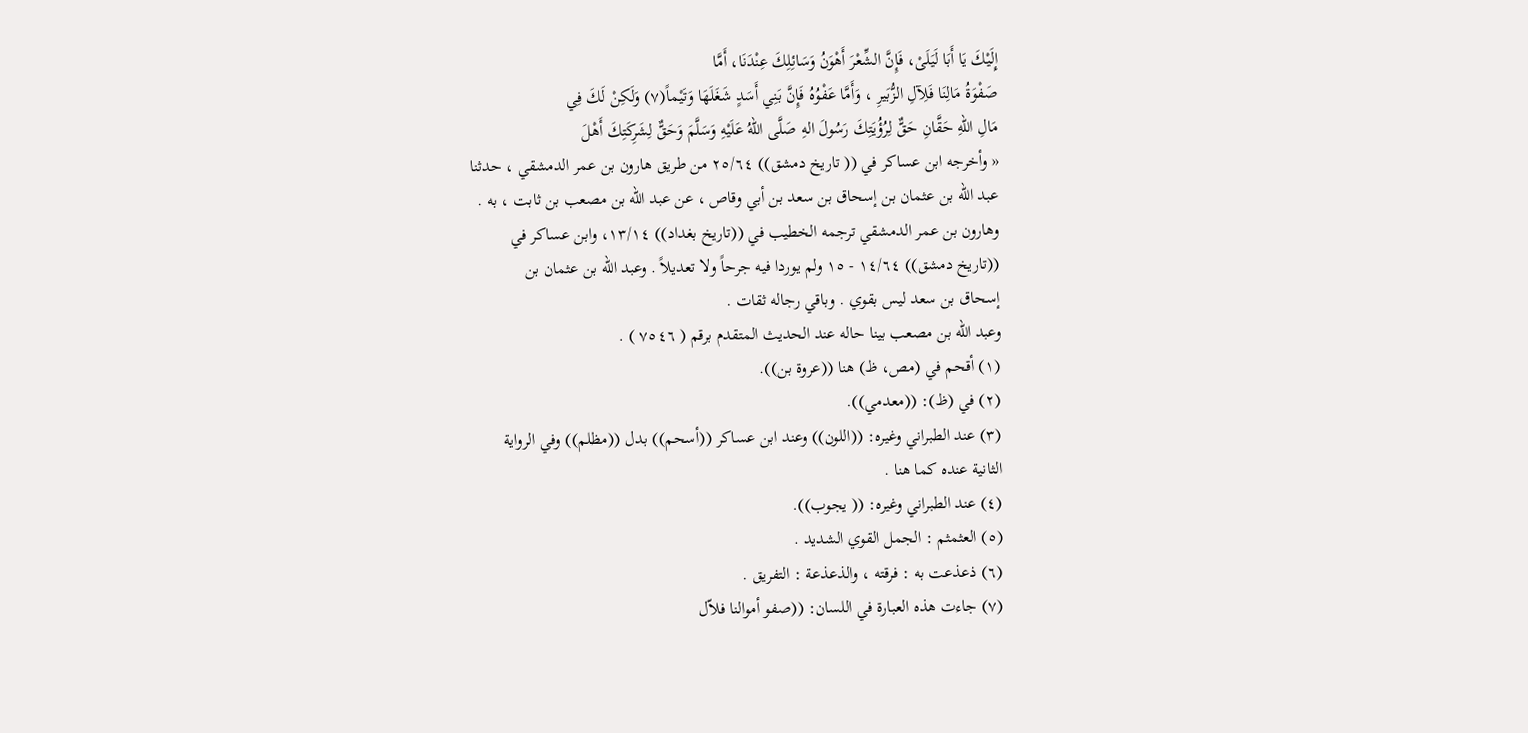إِلَيْكَ يَا أَبَا لَيَلَىْ، فَإِنَّ الشِّعْرَ أَهْوَنُ وَسَائِلِكَ عِنْدَنَا، أَمَّا
صَفْوَةُ مَالِنَا فَلِآلِ الزُّبَيرِ ، وَأَمَّا عَفْوُهُ فَإِنَّ بَنِي أَسَدٍ شَغَلَهَا وَتَيْماً(٧) وَلَكِنْ لَكَ فِي
مَالِ اللهِ حَقَّانِ حَقٌّ لِرُؤُيَتِكَ رَسُولَ الهِ صَلَّى اللهُ عَلَيْهِ وَسَلَّمَ وَحَقٌّ لِشَرِكَتِكَ أَهْلَ
« وأخرجه ابن عساكر في (( تاريخ دمشق)) ٢٥/٦٤ من طريق هارون بن عمر الدمشقي ، حدثنا
عبد الله بن عثمان بن إسحاق بن سعد بن أبي وقاص ، عن عبد الله بن مصعب بن ثابت ، به .
وهارون بن عمر الدمشقي ترجمه الخطيب في ((تاريخ بغداد)) ١٣/١٤، وابن عساكر في
((تاريخ دمشق)) ١٤/٦٤ - ١٥ ولم يوردا فيه جرحاً ولا تعديلاً . وعبد الله بن عثمان بن
إسحاق بن سعد ليس بقوي . وباقي رجاله ثقات .
وعبد الله بن مصعب بينا حاله عند الحديث المتقدم برقم ( ٧٥٤٦ ) .
(١) أقحم في (مص، ظ) هنا ((عروة بن)).
(٢) في (ظ): ((معدمي)).
(٣) عند الطبراني وغيره: ((اللون)) وعند ابن عساكر ((أسحم)) بدل ((مظلم)) وفي الرواية
الثانية عنده كما هنا .
(٤) عند الطبراني وغيره: (( يجوب)).
(٥) العثمثم : الجمل القوي الشديد .
(٦) ذعذعت به : فرقته ، والذعذعة : التفريق .
(٧) جاءت هذه العبارة في اللسان: ((صفو أموالنا فلاّل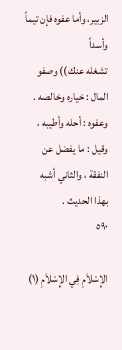الزبير، وأما عفوه فإن تيماً وأسداً
تشغله عنك)) وصفو المال : خياره وخالصه .
وعفوه : أحله وأطيبه ، وقيل : ما يفضل عن النفقة ، والثاني أشبه بهذا الحديث .
٥٩٠

الإِسْلاَمِ فِي الإِسْلاَمِ (١)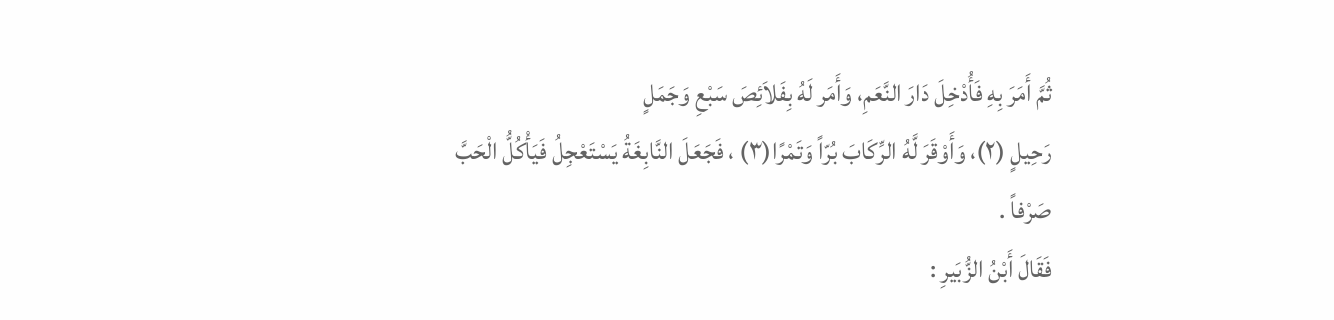ثُمَّ أَمَرَ بِهِ فَأُدْخِلَ دَارَ النَّعَمِ، وَأَمَر لَهُ بِفَلاَئِصَ سَبْعِ وَجَمَلٍ
رَحِيلٍ (٢)، وَأَوْقَرَ لَّهُ الرِّكَابَ بُرّاً وَتَمْرًا(٣) ، فَجَعَلَ النَّابِغَةُ يَسْتَعْجِلُ فَيَأْكُلُّ الْحَبَّ
صَرْفاً .
فَقَالَ أَبْنُ الزُّبَيرِ :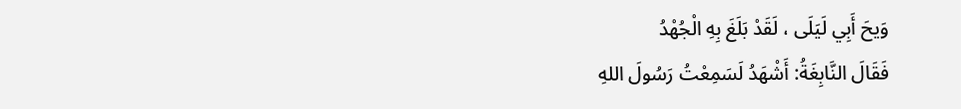وَيحَ أَبِي لَيَلَى ، لَقَدْ بَلَغَ بِهِ الْجُهْدُ
فَقَالَ النَّابِغَةُ: أَشْهَدُ لَسَمِعْتُ رَسُولَ اللهِ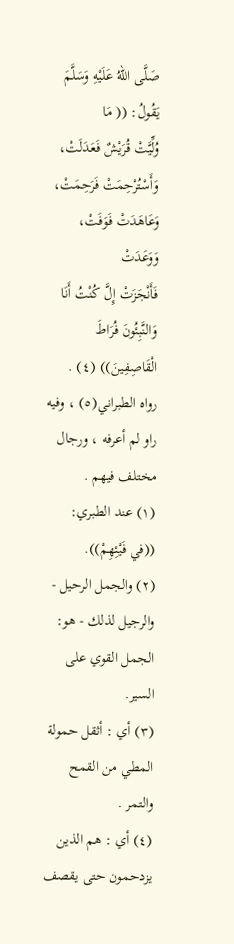صَلَّى اللهُ عَلَيْهِ وَسَلَّمَ يَقُولُ: (( مَا
وُلِّيَّتْ قُرَيْشٌ فَعَدَلَتْ، وَأَسْتُرْحِمَتْ فَرَحِمَتْ، وَعَاهَدَتْ فَوَفَتْ، وَوَعَدَتْ
فَأَنْجَزَتْ إِلَّ كُنْتُ أَنَا وَالنَّبِئُونَ فُرَاطَ الْقَاصِفِينَ)) (٤) .
رواه الطبراني(٥) ، وفيه راو لم أعرفه ، ورجال مختلف فيهم .
(١) عند الطبري: ((في فَيْئِهِمْ)).
(٢) والجمل الرحيل - والرجيل لذلك - هو: الجمل القوي على السير.
(٣) أي : أثقل حمولة المطي من القمح والتمر .
(٤) أي : هم الذين يزدحمون حتى يقصف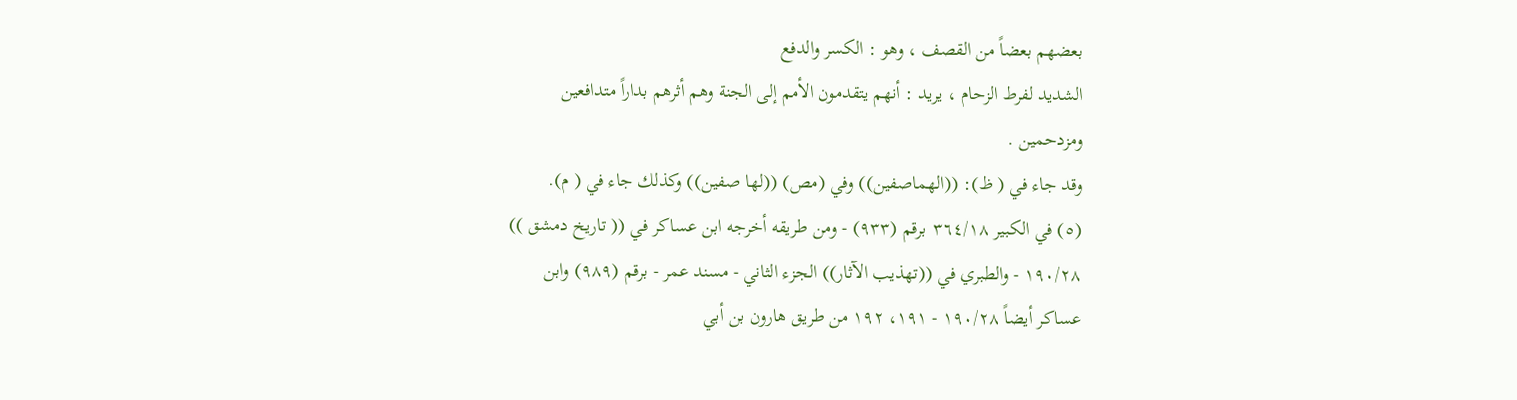بعضهم بعضاً من القصف ، وهو : الكسر والدفع
الشديد لفرط الزحام ، يريد : أنهم يتقدمون الأمم إلى الجنة وهم أثرهم بداراً متدافعين
ومزدحمين .
وقد جاء في ( ظ): ((الهماصفين)) وفي (مص) ((لها صفين)) وكذلك جاء في ( م).
(٥) في الكبير ٣٦٤/١٨ برقم (٩٣٣) - ومن طريقه أخرجه ابن عساكر في (( تاريخ دمشق ))
١٩٠/٢٨ - والطبري في ((تهذيب الآثار)) الجزء الثاني - مسند عمر - برقم (٩٨٩) وابن
عساكر أيضاً ١٩٠/٢٨ - ١٩١، ١٩٢ من طريق هارون بن أبي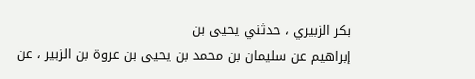بكر الزبيري ، حدثني يحيى بن
إبراهيم عن سليمان بن محمد بن يحيى بن عروة بن الزبير ، عن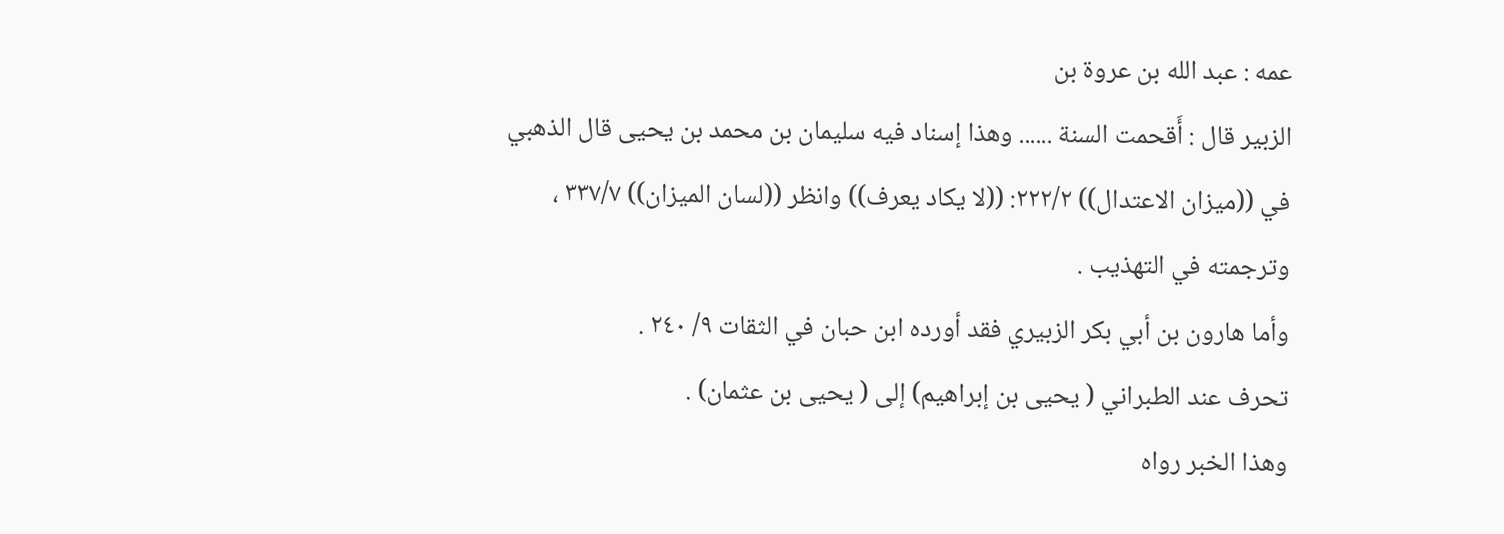عمه : عبد الله بن عروة بن
الزبير قال : أَقحمت السنة ...... وهذا إسناد فيه سليمان بن محمد بن يحيى قال الذهبي
في ((ميزان الاعتدال)) ٢٢٢/٢: ((لا يكاد يعرف)) وانظر ((لسان الميزان)) ٣٣٧/٧ ،
وترجمته في التهذيب .
وأما هارون بن أبي بكر الزبيري فقد أورده ابن حبان في الثقات ٩/ ٢٤٠ .
تحرف عند الطبراني ( يحيى بن إبراهيم) إلى ( يحيى بن عثمان) .
وهذا الخبر رواه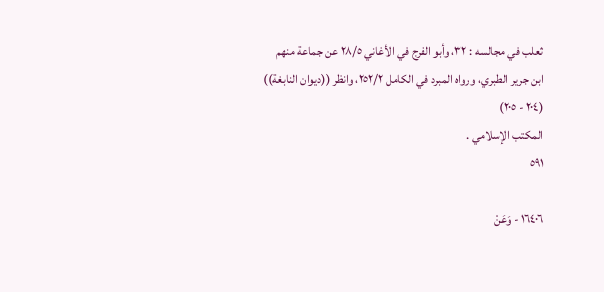ثعلب في مجالسه : ٣٢، وأبو الفرج في الأغاني ٢٨/٥ عن جماعة منهم
ابن جرير الطبري، ورواه المبرد في الكامل ٢٥٢/٢، وانظر ((ديوان النابغة)) (٢٠٤ - ٢٠٥)
المكتب الإسلامي .
٥٩١

١٦٤٠٦ - وَعَنْ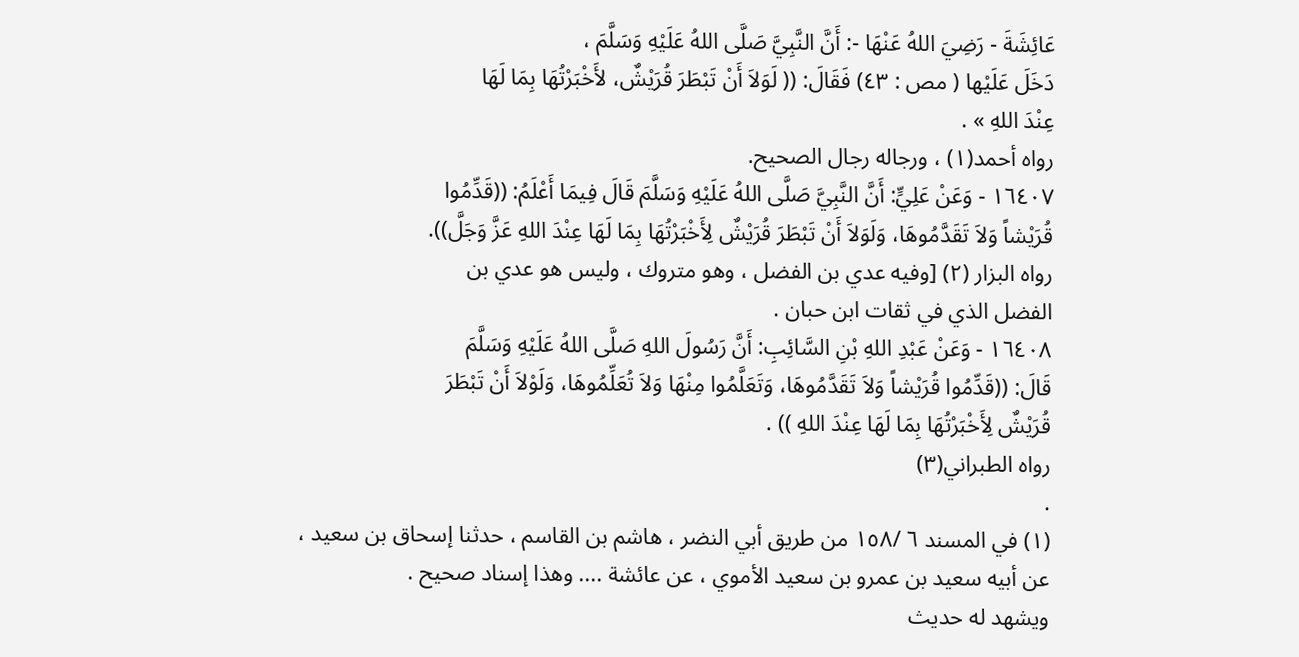عَائِشَةَ - رَضِيَ اللهُ عَنْهَا -: أَنَّ النَّبِيَّ صَلَّى اللهُ عَلَيْهِ وَسَلَّمَ ،
دَخَلَ عَلَيْها ( مص : ٤٣) فَقَالَ: (( لَوَلاَ أَنْ تَبْطَرَ قُرَيْشٌ، لأَخْبَرْتُهَا بِمَا لَهَا
عِنْدَ اللهِ » .
رواه أحمد(١) ، ورجاله رجال الصحيح.
١٦٤٠٧ - وَعَنْ عَلِيٍّ: أَنَّ النَّبِيَّ صَلَّى اللهُ عَلَيْهِ وَسَلَّمَ قَالَ فِيمَا أَعْلَمُ: ((قَدِّمُوا
قُرَيْشاً وَلاَ تَقَدَّمُوهَا، وَلَوَلاَ أَنْ تَبْطَرَ قُرَيْشٌ لِأَخْبَرْتُهَا بِمَا لَهَا عِنْدَ اللهِ عَزَّ وَجَلَّ)).
رواه البزار (٢) [وفيه عدي بن الفضل ، وهو متروك ، وليس هو عدي بن
الفضل الذي في ثقات ابن حبان .
١٦٤٠٨ - وَعَنْ عَبْدِ اللهِ بْنِ السَّائِبِ: أَنَّ رَسُولَ اللهِ صَلَّى اللهُ عَلَيْهِ وَسَلَّمَ
قَالَ: ((قَدِّمُوا قُرَيْشاً وَلاَ تَقَدَّمُوهَا، وَتَعَلَّمُوا مِنْهَا وَلاَ تُعَلِّمُوهَا، وَلَوْلاَ أَنْ تَبْطَرَ
قُرَيْشٌ لِأَخْبَرْتُهَا بِمَا لَهَا عِنْدَ اللهِ )) .
رواه الطبراني(٣)
.
(١) في المسند ٦ /١٥٨ من طريق أبي النضر ، هاشم بن القاسم ، حدثنا إسحاق بن سعيد ،
عن أبيه سعيد بن عمرو بن سعيد الأموي ، عن عائشة .... وهذا إسناد صحيح .
ويشهد له حديث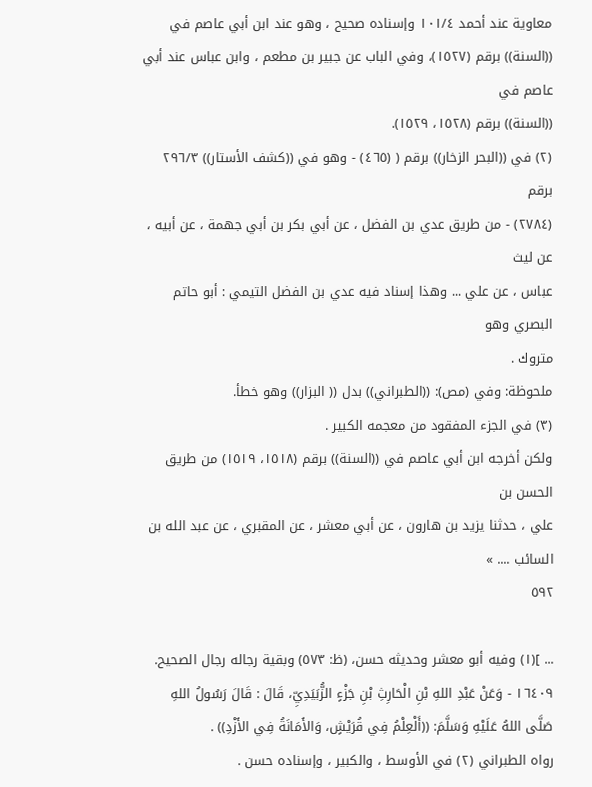معاوية عند أحمد ١٠١/٤ وإسناده صحيح ، وهو عند ابن أبي عاصم في
((السنة)) برقم (١٥٢٧)، وفي الباب عن جبير بن مطعم ، وابن عباس عند أبي عاصم في
((السنة)) برقم (١٥٢٨، ١٥٢٩).
(٢) في ((البحر الزخار)) برقم ( (٤٦٥) - وهو في ((كشف الأستار)) ٢٩٦/٣ برقم
(٢٧٨٤) - من طريق عدي بن الفضل ، عن أبي بكر بن أبي جهمة ، عن أبيه ، عن ليث
عباس ، عن علي ... وهذا إسناد فيه عدي بن الفضل التيمي : أبو حاتم البصري وهو
متروك .
ملحوظة: وفي (مص): ((الطبراني)) بدل (( البزار)) وهو خطأ.
(٣) في الجزء المفقود من معجمه الكبير .
ولكن أخرجه ابن أبي عاصم في ((السنة)) برقم (١٥١٨، ١٥١٩) من طريق الحسن بن
علي ، حدثنا يزيد بن هارون ، عن أبي معشر ، عن المقبري ، عن عبد الله بن السائب .... »
٥٩٢

... ](١) وفيه أبو معشر وحديثه حسن، (ظ: ٥٧٣) وبقية رجاله رجال الصحيح.
١٦٤٠٩ - وَعَنْ عَبْدِ اللهِ بْنِ الْحَارِثِ بْنِ جَزْءٍ الزُّبَيَدِيِّ، قَالَ : قَالَ رَسُولُ اللهِ
صَلَّى اللهُ عَلَيْهِ وَسَلَّمَ: ((أَلْعِلْمُ فِي قُرَيْشٍ، وَالأَمَانَةُ فِي الأَزْدِ)) .
رواه الطبراني (٢) في الأوسط ، والكبير ، وإسناده حسن .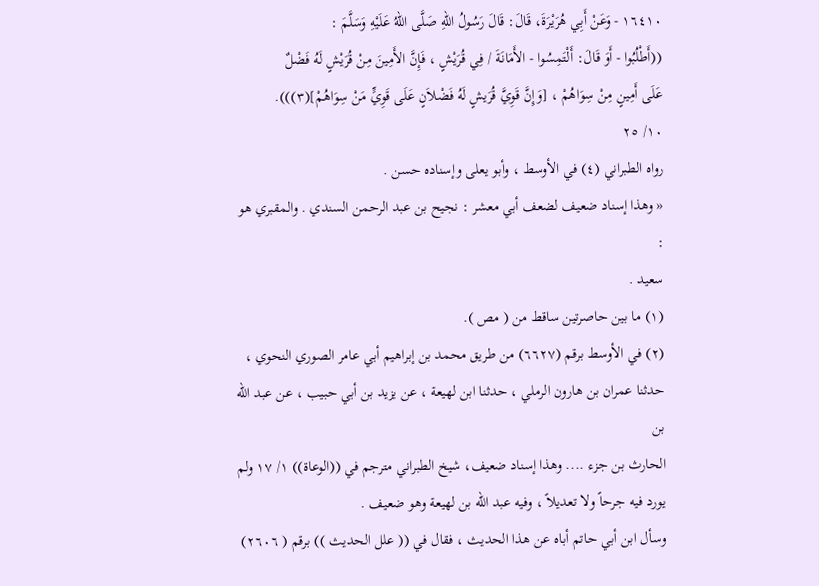١٦٤١٠ - وَعَنْ أَبِي هُرَيْرَةَ، قَالَ: قَالَ رَسُولُ اللهِ صَلَّى اللهُ عَلَيْهِ وَسَلَّمَ :
((أَطْلُبُوا - أَوَ قَالَ: أَلْتَمِسُوا - الأَمَانَةَ / فِي قُرَيْشٍ ، فَإِنَّ الأَمِينَ مِنْ قُرَيْشٍ لَهُ فَضْلٌ
عَلَى أَمِينٍ مِنْ سِوَاهُمْ ، [وَإِنَّ قَوِيَّ قُرَيشٍ لَهُ فَضْلاَنٍ عَلَى قَوِيٍّ مَنْ سِوَاهُمْ](٣))).
١٠/ ٢٥
رواه الطبراني (٤) في الأوسط ، وأبو يعلى وإسناده حسن .
« وهذا إسناد ضعيف لضعف أبي معشر : نجيح بن عبد الرحمن السندي . والمقبري هو :
سعيد .
(١) ما بين حاصرتين ساقط من ( مص ).
(٢) في الأوسط برقم (٦٦٢٧) من طريق محمد بن إبراهيم أبي عامر الصوري النحوي ،
حدثنا عمران بن هارون الرملي ، حدثنا ابن لهيعة ، عن يزيد بن أبي حبيب ، عن عبد الله بن
الحارث بن جزء .... وهذا إسناد ضعيف، شيخ الطبراني مترجم في ((الوعاة)) ١/ ١٧ ولم
يورد فيه جرحاً ولا تعديلاً ، وفيه عبد الله بن لهيعة وهو ضعيف .
وسأل ابن أبي حاتم أباه عن هذا الحديث ، فقال في (( علل الحديث )) برقم ( ٢٦٠٦)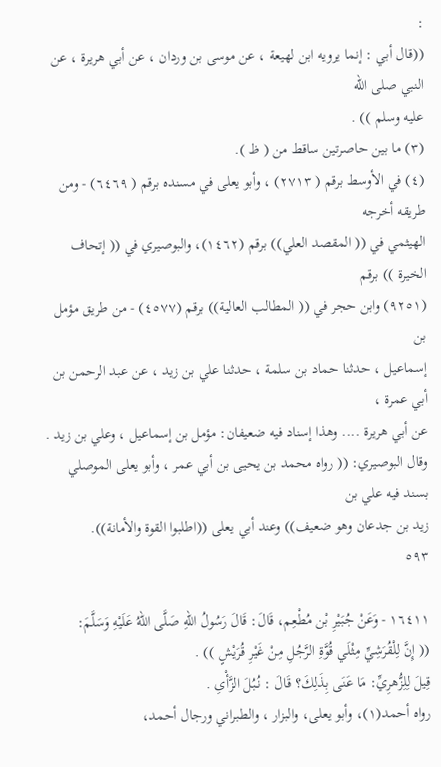:
((قال أبي : إنما يرويه ابن لهيعة ، عن موسى بن وردان ، عن أبي هريرة ، عن النبي صلى الله
علیه وسلم )) .
(٣) ما بين حاصرتين ساقط من ( ظ ).
(٤) في الأوسط برقم ( ٢٧١٣) ، وأبو يعلى في مسنده برقم ( ٦٤٦٩) - ومن طريقه أخرجه
الهيثمي في (( المقصد العلي)) برقم (١٤٦٢)، والبوصيري في (( إتحاف الخيرة )) برقم
(٩٢٥١) وابن حجر في (( المطالب العالية)) برقم (٤٥٧٧) - من طريق مؤمل بن
إسماعيل ، حدثنا حماد بن سلمة ، حدثنا علي بن زيد ، عن عبد الرحمن بن أبي عمرة ،
عن أبي هريرة .... وهذا إسناد فيه ضعيفان: مؤمل بن إسماعيل ، وعلي بن زيد .
وقال البوصيري: (( رواه محمد بن يحيى بن أبي عمر ، وأبو يعلى الموصلي بسند فيه علي بن
زيد بن جدعان وهو ضعيف)) وعند أبي يعلى ((اطلبوا القوة والأمانة)).
٥٩٣

١٦٤١١ - وَعَنْ جُبَيْرِ بْن مُطْعِم، قَالَ: قَالَ رَسُولُ اللهِ صَلَّى اللهُ عَلَيْهِ وَسَلَّمَ:
(( إِنَّ لِلْقُرَشِيِّ مِثْلَي قُوَّةِ الرَّجُلِ مِنْ غَيْرِ قُرَيْشٍ )) .
قِيلَ لِلِزُّهرِيِّ: مَا عَنَى بِذَلِكَ؟ قَالَ : نُبُلَ الزَّأْىِ .
رواه أحمد(١)، وأبو يعلى، والبزار ، والطبراني ورجال أحمد،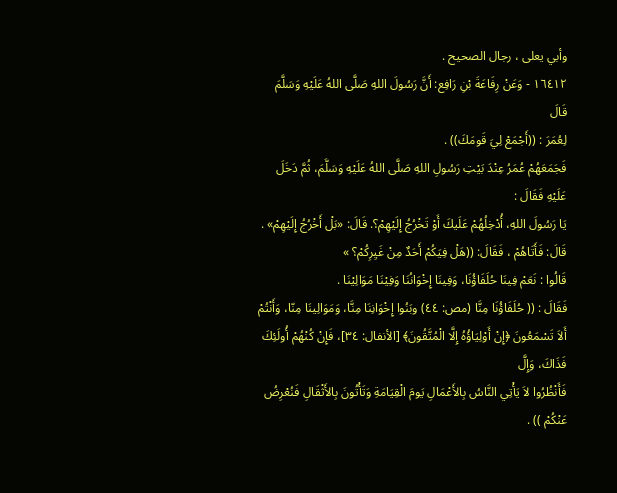وأبي يعلى ، رجال الصحيح .
١٦٤١٢ - وَعَنْ رِفَاعَةَ بْنِ رَافِع: أَنَّ رَسُولَ اللهِ صَلَّى اللهُ عَلَيْهِ وَسَلَّمَ قَالَ
لِعُمَرَ : ((أَجْمَعْ لِيَ قَومَكَ)) .
فَجَمَعَهُمْ عُمَرُ عِنْدَ بَيْتِ رَسُولِ اللهِ صَلَّى اللهُ عَلَيْهِ وَسَلَّمَ، ثُمَّ دَخَلَ عَلَيْهِ فَقَالَ :
يَا رَسُولَ اللهِ، أُدْخِلُهُمْ عَلَيكَ أَوْ تَخْرُجُ إِلَيْهِمْ؟. قَالَ: «بَلْ أَخْرُجُ إِلَيْهِمْ» .
قَالَ: فَأَتَاهُمْ ، فَقَالَ: ((هَلْ فِيَكُمْ أَحَدٌ مِنْ غَيِرِكُمْ؟ »
قَالُوا : نَعَمْ فِينَا حُلَفَاؤُنَا، وَفِينَا إِخْوَانُنَا وَفِيْنَا مَوَالِيْنَا .
فَقَالَ : (( حُلَفَاؤُنَا مِنَّا (مص: ٤٤) وبَنُوا إِخْوَانِنَا مِنَّا، وَمَوَالِينَا مِنّا، وَأَنْتُمْ
أَلاَ تَسْمَعُونَ ﴿إِنْ أَوْلِيَاؤُهُ إِلَّا الْمُتَّقُونَ﴾ [الأنفال: ٣٤]، فَإِنْ كُنْهُمْ أُولَئِكَ فَذَاكَ، وَإِلَّ
فَأَنْظُرُوا لاَ يَأْتِي النَّاسُ بِالأَعْمَالِ يَومَ الْقِيَامَةِ وَتَأْتُونَ بِالأَثْقَالِ فَنُعْرِضُ عَنْكُمْ )) .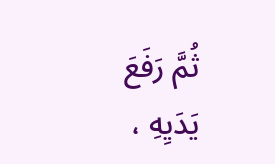ثُمَّ رَفَعَ يَدَيِهِ ،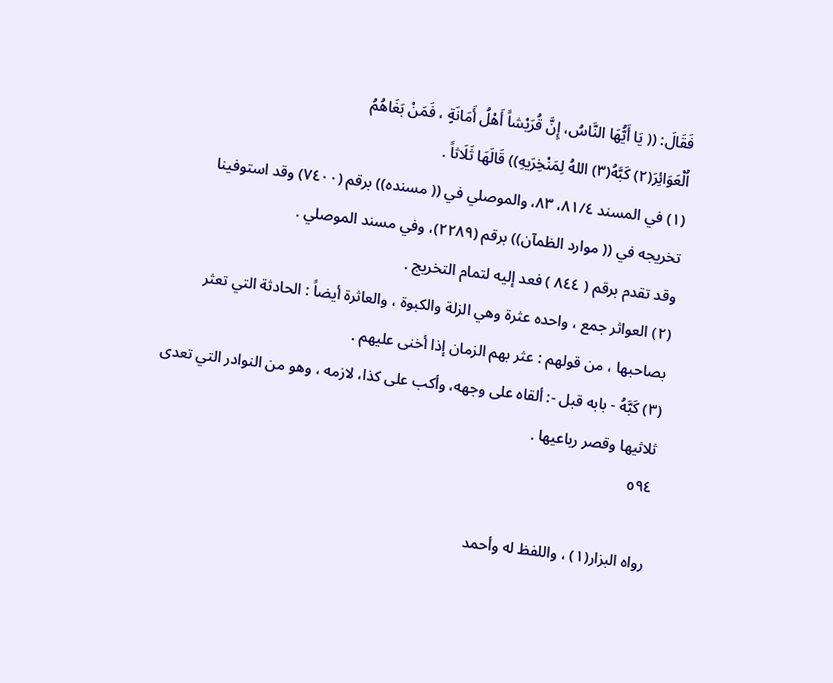فَقَالَ: (( يَا أَيُّهَا النَّاسُ، إِنَّ قُرَيْشاً أَهْلُ أَمَانَةٍ ، فَمَنْ بَغَاهُمُ
اُلْعَوَائِرَ(٢) كَبَّهُ(٣) اللهُ لِمَنْخِرَيهِ)) قَالَهَا ثَلَاثاً .
(١) في المسند ٨١/٤، ٨٣، والموصلي في (( مسنده)) برقم (٧٤٠٠) وقد استوفينا
تخريجه في (( موارد الظمآن)) برقم (٢٢٨٩)، وفي مسند الموصلي .
وقد تقدم برقم ( ٨٤٤ ) فعد إليه لتمام التخريج .
(٢) العواثر جمع ، واحده عثرة وهي الزلة والكبوة ، والعاثرة أيضاً : الحادثة التي تعثر
بصاحبها ، من قولهم : عثر بهم الزمان إذا أخنى عليهم .
(٣) كَبَّهُ - بابه قبل -: ألقاه على وجهه، وأكب على كذا، لازمه ، وهو من النوادر التي تعدى
ثلاثيها وقصر رباعيها .
٥٩٤

رواه البزار(١) ، واللفظ له وأحمد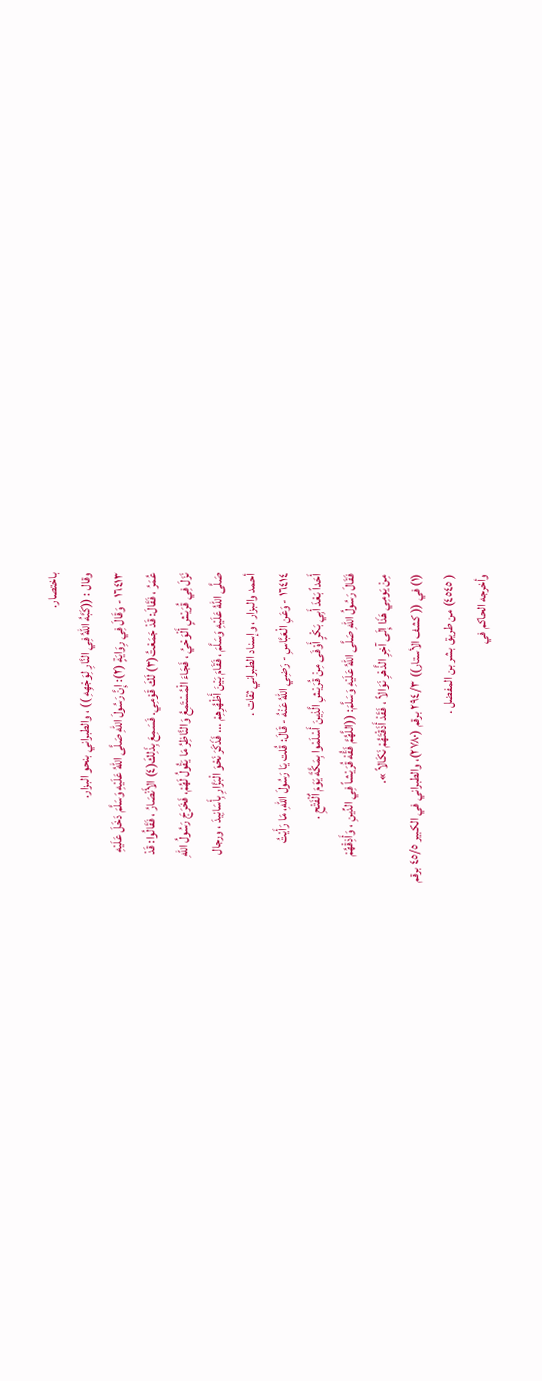باختصار.
وقال : ((كَبَّهُ اللهُ فِي النَّارِ لِوَجْهِهِ )) ، والطبراني بنحو البزار.
١٦٤١٣ - وَقَالَ فِي رِوَايَةٍ (٢): إِنَّ رَسُولَ اللهِ صَلَّى اللهُ عَلَيْهِ وَسَلَّمَ دَخَلَ عَلَيْهِ
عُمَرُ ، فَقَالَ: قَدْ جَمَعْتُ(٣) لَكَ قَوْمِي. فَسَمِعَ بِذَلِكَ(٤) الأَنْصَارُ ، فَقَالُوا: قَدْ
نَزَلَ فِي قُرَيْشٍ أَلْوَحْيُ ، فَجَاءَ الْمُسْتَمِعُ وَالنَّاظِرُ مَا يَقُولُ لَهُمْ، فَخَرَجَ رَسُولُ اللهِ
صَلَّى اللهُ عَلَيْهِ وَسَلَّمَ ، فَقَامَ بَيْنَ أَظْهُرِهِمْ ... فَذَكَرَ نَحْوَ الْبَزَّارِ بِأَسَانِيدَ ، ورجال
أحمد والبزار ، وإسناد الطبراني ثقات .
١٦٤١٤ - وَعَنِ الْعَبَّاسِ - رَضِي اللهُ عَنْهُ - قَالَ: قُلت يَا رَسُولَ اللهِ، مَا رَأَيْتُ
أَحَداً بَعْدَ أَبِي بَكْرٍ أَوْفَى مِنْ قُرَيْشِ الَّذِينَ أَسْلَمْوا بِمَكَّةَ يَوَمَ اٌلْفَتْحِ .
فَقَالَ رَسُولُ اللهِ صَلَّى اللهُ عَلَيْهِ وَسَلَّمَ: ((اللَّهُمَّ فَقُّهْ قُرَيْشاً فِي الدِّينِ ، وَأَذِقْهُمْ
مِنْ يَومِي هَذَا إِلَى آخِرِ الذَّهْرِ نَوَالاً ، فَقَدْ أَذَقْتَهُمْ نَكَالاً ».
(١) في (( كشف الأستار)) ٢٩٤/٣ برقم (٢٧٨٠)، والطبراني في الكبير ٤٥/٥ برقم
( ٤٥٤٥) من طريق بشر بن المفضل .
وأخرجه الحاكم في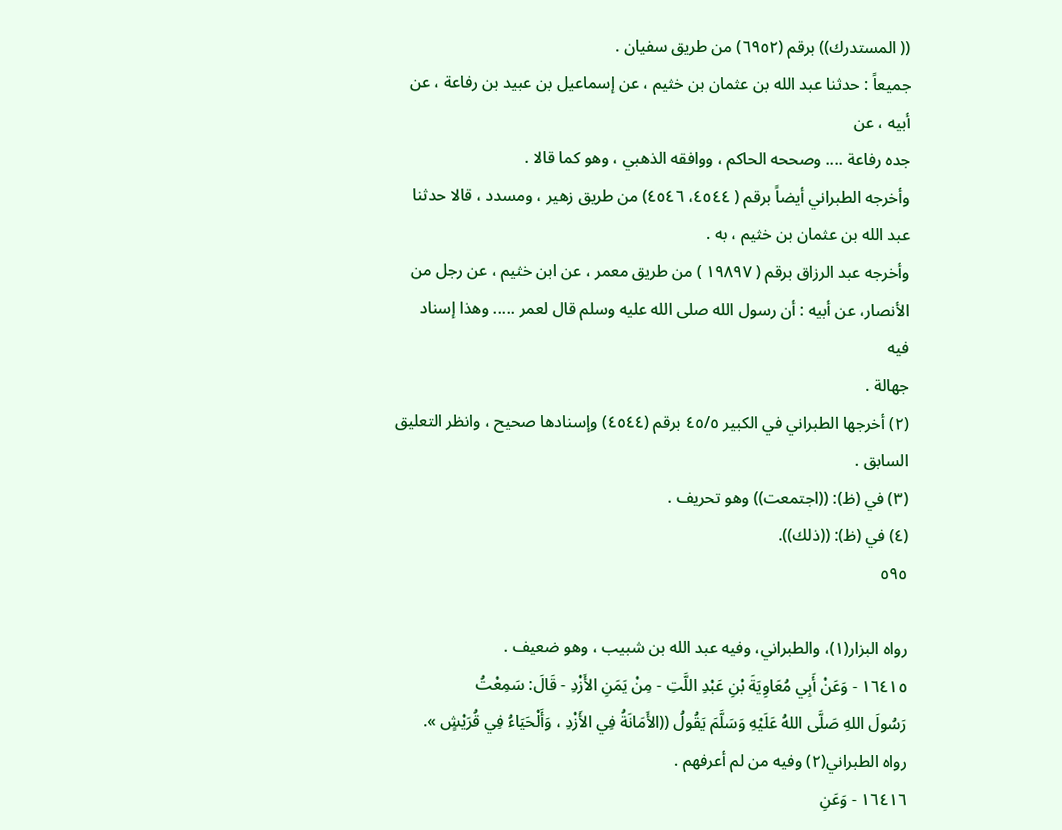(( المستدرك)) برقم (٦٩٥٢) من طريق سفيان .
جميعاً : حدثنا عبد الله بن عثمان بن خثيم ، عن إسماعيل بن عبيد بن رفاعة ، عن أبيه ، عن
جده رفاعة .... وصححه الحاكم ، ووافقه الذهبي ، وهو كما قالا .
وأخرجه الطبراني أيضاً برقم ( ٤٥٤٤، ٤٥٤٦) من طريق زهير ، ومسدد ، قالا حدثنا
عبد الله بن عثمان بن خثيم ، به .
وأخرجه عبد الرزاق برقم ( ١٩٨٩٧ ) من طريق معمر ، عن ابن خثيم ، عن رجل من
الأنصار، عن أبيه : أن رسول الله صلى الله عليه وسلم قال لعمر ..... وهذا إسناد فيه
جهالة .
(٢) أخرجها الطبراني في الكبير ٤٥/٥ برقم (٤٥٤٤) وإسنادها صحيح ، وانظر التعليق
السابق .
(٣) في (ظ): ((اجتمعت)) وهو تحريف .
(٤) في (ظ): ((ذلك)).
٥٩٥

رواه البزار(١)، والطبراني، وفيه عبد الله بن شبيب ، وهو ضعيف .
١٦٤١٥ - وَعَنْ أَبِي مُعَاوِيَةَ بْنِ عَبْدِ اللَّتِ - مِنْ يَمَنِ الأَزْدِ - قَالَ: سَمِعْتُ
رَسُولَ اللهِ صَلَّى اللهُ عَلَيْهِ وَسَلَّمَ يَقُولُ ((الأَمَانَةُ فِي الأَزْدِ ، وَأَلْحَيَاءُ فِي قُرَيْشٍ ».
رواه الطبراني(٢) وفيه من لم أعرفهم .
١٦٤١٦ - وَعَنِ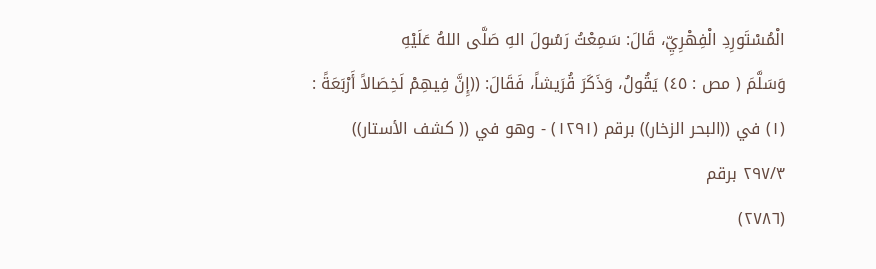الْمُسْتَورِدِ الْفِهْرِيِّ، قَالَ: سَمِعْتُ رَسُولَ الهِ صَلَّى اللهُ عَلَيْهِ
وَسَلَّمَ ( مص : ٤٥) يَقُولُ، وَذَكَرَ قُرَيشاً، فَقَالَ: ((إِنَّ فِيهِمْ لَخِصَالاً أَرْبَعَةً :
(١) في ((البحر الزخار)) برقم (١٢٩١) - وهو في (( كشف الأستار)) ٢٩٧/٣ برقم
(٢٧٨٦)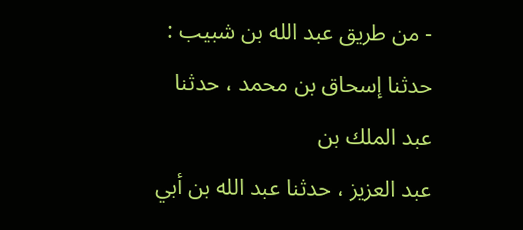- من طريق عبد الله بن شبيب : حدثنا إسحاق بن محمد ، حدثنا عبد الملك بن
عبد العزيز ، حدثنا عبد الله بن أبي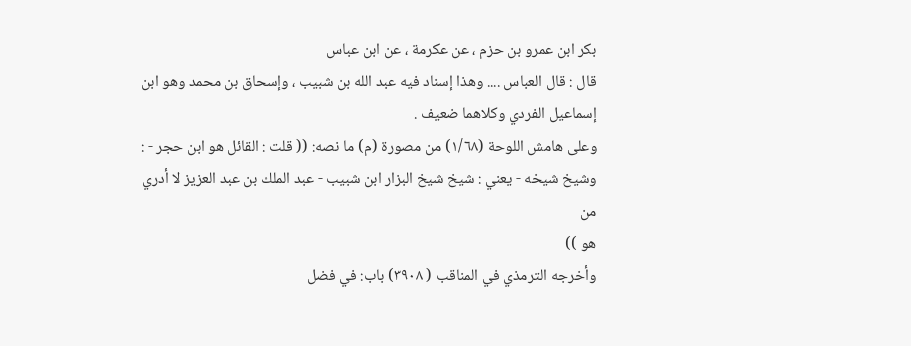بكر ابن عمرو بن حزم ، عن عكرمة ، عن ابن عباس
قال : قال العباس .... وهذا إسناد فيه عبد الله بن شبيب ، وإسحاق بن محمد وهو ابن
إسماعيل الفردي وكلاهما ضعيف .
وعلى هامش اللوحة (١/٦٨) من مصورة (م) ما نصه: (( قلت : القائل هو ابن حجر - :
وشيخ شيخه - يعني : شيخ شيخ البزار ابن شبيب - عبد الملك بن عبد العزيز لا أدري من
هو ))
وأخرجه الترمذي في المناقب ( ٣٩٠٨) باب: في فضل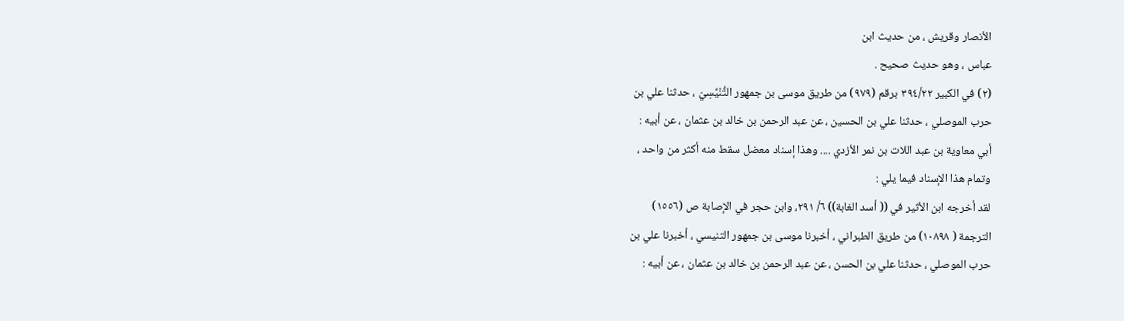الأنصار وقريش ، من حديث ابن
عباس ، وهو حديث صحيح .
(٢) في الكبير ٣٩٤/٢٢ برقم (٩٧٩) من طريق موسى بن جمهور التُّنْيِّسِيّ ، حدثنا علي بن
حرب الموصلي ، حدثنا علي بن الحسين ، عن عبد الرحمن بن خالد بن عثمان ، عن أبيه :
أبي معاوية بن عبد اللات بن نمر الأزدي .... وهذا إسناد معضل سقط منه أكثر من واحد ،
وتمام هذا الإسناد فيما يلي :
لقد أخرجه ابن الأثير في (( أسد الغابة)) ٦/ ٢٩١، وابن حجر في الإصابة ص (١٥٥٦)
الترجمة ( ١٠٨٩٨) من طريق الطبراني ، أخبرنا موسى بن جمهور التنيسي ، أخبرنا علي بن
حرب الموصلي ، حدثنا علي بن الحسن ، عن عبد الرحمن بن خالد بن عثمان ، عن أبيه :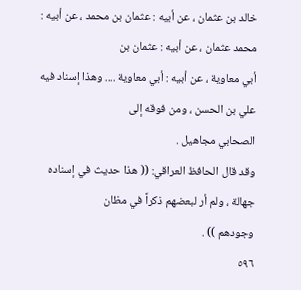خالد بن عثمان ، عن أبيه : عثمان بن محمد ، عن أبيه : محمد عثمان ، عن أبيه : عثمان بن
أبي معاوية ، عن أبيه : أبي معاوية .... وهذا إسناد فيه علي بن الحسن ، ومن فوقه إلى
الصحابي مجاهيل .
وقد قال الحافظ العراقي: (( هذا حديث في إسناده جهالة ، ولم أر لبعضهم ذكراً في مظان
وجودهم )) .
٥٩٦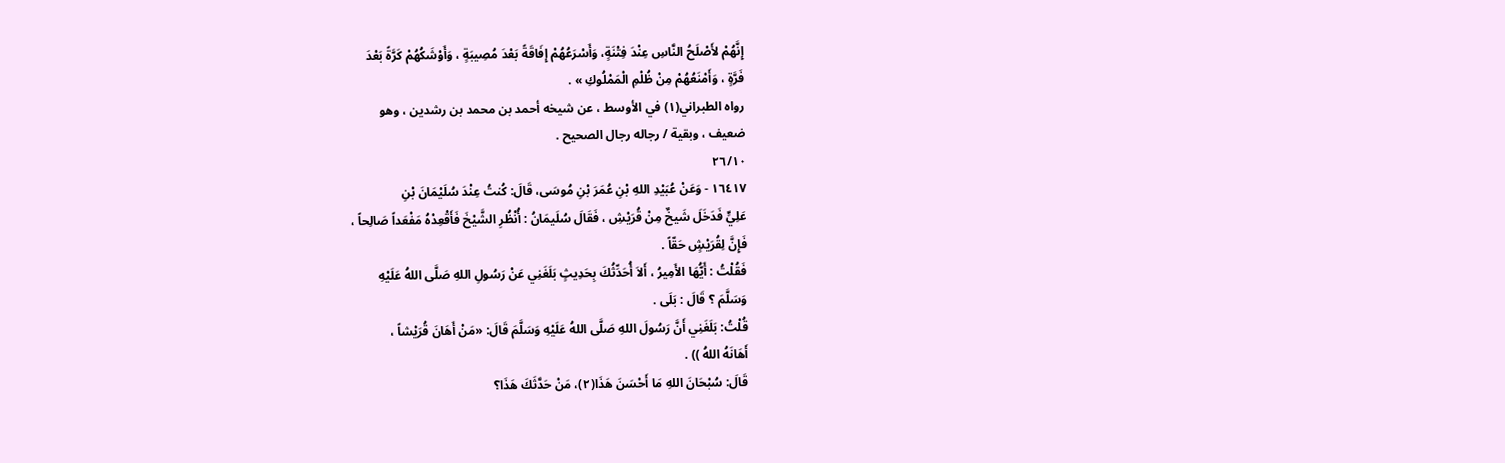إِنَّهُمْ لأَصْلَحُ النَّاسِ عِنْدَ فِتْنَةٍ، وَأَسْرَعُهُمْ إِفَاقَةً بَعْدَ مُصِيبَةٍ ، وَأَوْشَكُهُمْ كَرَّةً بَعْدَ
فَرَّةٍ ، وَأَمْنَعُهُمْ مِنْ ظُلْمِ الْمَمْلُوكِ » .
رواه الطبراني(١) في الأوسط ، عن شيخه أحمد بن محمد بن رشدين ، وهو
ضعيف ، وبقية / رجاله رجال الصحيح .
٢٦/١٠
١٦٤١٧ - وَعَنْ عُبَيْدِ اللهِ بْنِ عُمَرَ بْنِ مُوسَى، قَالَ: كُنتُ عِنْدَ سُلَيْمَانَ بْنِ
عَلِيٍّ فَدَخَلَ شَيخٌ مِنْ قُرَيْشِ ، فَقَالَ سُلَيمَانُ : أُنْظُرِ الشَّيْخَ فَأَقْعِدْهُ مَفْعَداً صَالِحاً ،
فَإِنَّ لِقُرَيْشٍ حَقّاً .
فَقُلْتُ : أَيُّهَا الأَمِيرُ ، أَلاَ أُحَدِّثُكَ بِحَدِيثٍ بَلَغَنِي عَنْ رَسُولِ اللهِ صَلَّى اللهُ عَلَيْهِ
وَسَلَّمَ ؟ قَالَ : بَلَى .
قُلْتُ: بَلَغَنِي أَنَّ رَسُولَ اللهِ صَلَّى اللهُ عَلَيْهِ وَسَلَّمَ قَالَ: «مَنْ أَهَانَ قُرَيْشاً ،
أَهَانَهُ اللهُ )) .
قَالَ: سُبْحَانَ اللهِ مَا أَحْسَنَ هَذَا(٢)، مَنْ حَدَّثَكَ هَذَا؟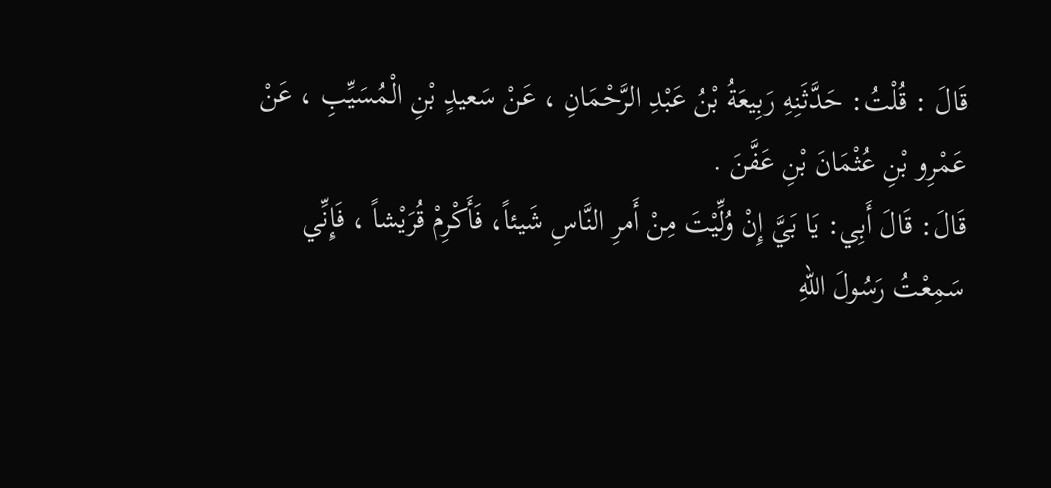قَالَ : قُلْتُ: حَدَّثَنِهِ رَبِيعَةُ بْنُ عَبْدِ الرَّحْمَانِ ، عَنْ سَعيدٍ بْنِ الْمُسَيِّبِ ، عَنْ
عَمْرِو بْنِ عُثْمَانَ بْنِ عَفَّنَ .
قَالَ: قَالَ أَبِي: يَا بَيَّ إِنْ وُلِّيْتَ مِنْ أَمرِ النَّاسِ شَيئاً، فَأَكْرِمْ قُرَيْشاً ، فَإِنِّي
سَمِعْتُ رَسُولَ اللهِ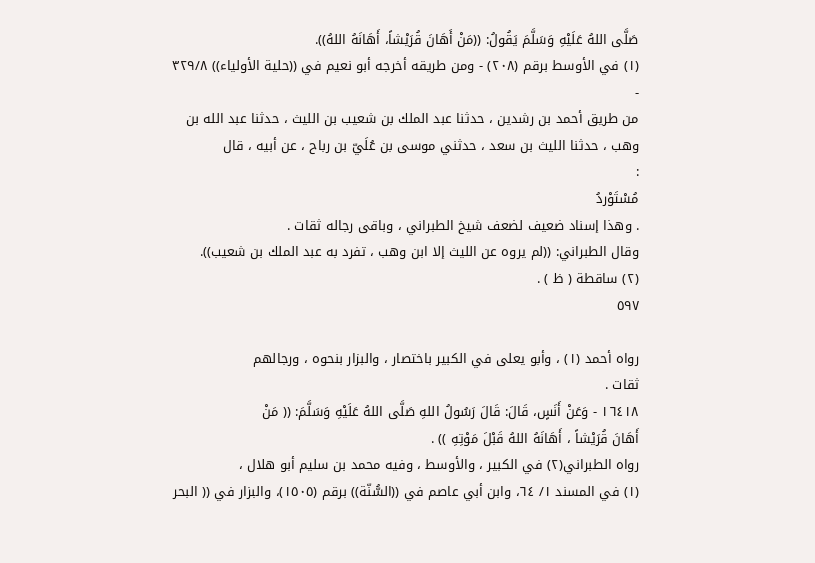صَلَّى اللهُ عَلَيْهِ وَسَلَّمَ يَقُولُ: ((مَنْ أَهَانَ قُرَيْشاً، أَهَانَهُ اللهُ)).
(١) في الأوسط برقم (٢٠٨) - ومن طريقه أخرجه أبو نعيم في ((حلية الأولياء)) ٣٢٩/٨ -
من طريق أحمد بن رشدين ، حدثنا عبد الملك بن شعيب بن الليث ، حدثنا عبد الله بن
وهب ، حدثنا الليث بن سعد ، حدثني موسى بن عُلَيّ بن رباح ، عن أبيه ، قال
:
مُسْتَوْردُ
. وهذا إسناد ضعيف لضعف شيخ الطبراني ، وباقى رجاله ثقات .
وقال الطبراني: ((لم يروه عن الليث إلا ابن وهب ، تفرد به عبد الملك بن شعيب)).
(٢) ساقطة ( ظ ) .
٥٩٧

رواه أحمد (١) ، وأبو يعلى في الكبير باختصار ، والبزار بنحوه ، ورجالهم
ثقات .
١٦٤١٨ - وَعَنْ أَنَسٍ، قَالَ: قَالَ رَسُولُ اللهِ صَلَّى اللهُ عَلَيْهِ وَسَلَّمَ: (( مَنْ
أَهَانَ قُرَيْشاً ، أَهَانَهُ اللهُ قَبْلَ مَوْتِهِ )) .
رواه الطبراني(٢) في الكبير ، والأوسط ، وفيه محمد بن سليم أبو هلال ،
(١) في المسند ١/ ٦٤، وابن أبي عاصم في ((السُّنّة)) برقم (١٥٠٥)، والبزار في (( البحر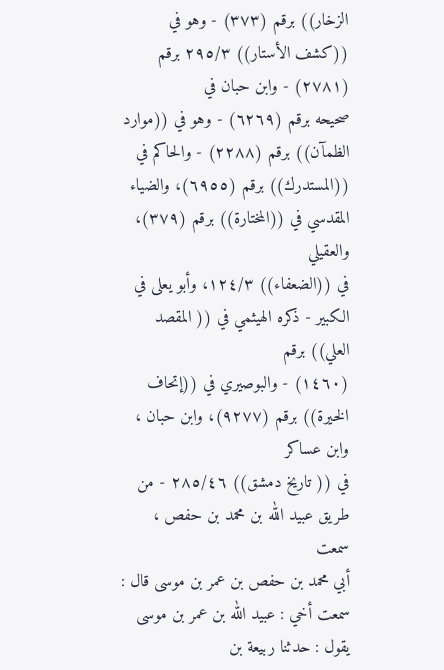الزخار)) برقم (٣٧٣) - وهو في ((كشف الأستار)) ٢٩٥/٣ برقم (٢٧٨١) - وابن حبان في
صحيحه برقم (٦٢٦٩) - وهو في ((موارد الظمآن)) برقم (٢٢٨٨) - والحاكم في
((المستدرك)) برقم (٦٩٥٥)، والضياء المقدسي في ((المختارة)) برقم (٣٧٩)، والعقيلي
في ((الضعفاء)) ١٢٤/٣، وأبو يعلى في الكبير - ذكره الهيثمي في (( المقصد العلي)) برقم
(١٤٦٠) - والبوصيري في ((إتحاف الخيرة)) برقم (٩٢٧٧)، وابن حبان ، وابن عساكر
في (( تاريخ دمشق)) ٢٨٥/٤٦ - من طريق عبيد الله بن محمد بن حفص ، سمعت
أبي محمد بن حفص بن عمر بن موسى قال : سمعت أخي : عبيد الله بن عمر بن موسى
يقول : حدثنا ربيعة بن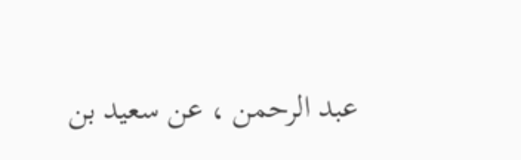عبد الرحمن ، عن سعيد بن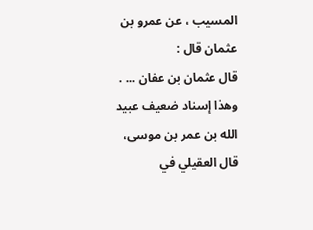المسيب ، عن عمرو بن عثمان قال :
قال عثمان بن عفان ... .
وهذا إسناد ضعيف عبيد الله بن عمر بن موسى، قال العقيلي في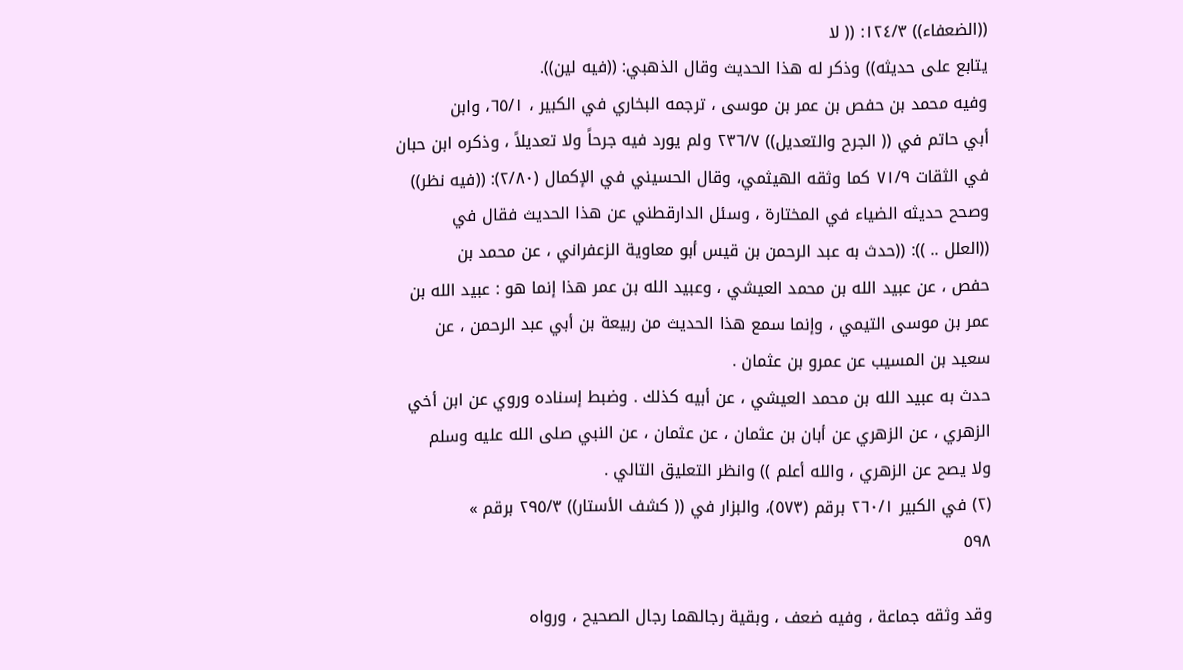((الضعفاء)) ١٢٤/٣: (( لا
يتابع على حديثه)) وذكر له هذا الحديث وقال الذهبي: ((فيه لين)).
وفيه محمد بن حفص بن عمر بن موسى ، ترجمه البخاري في الكبير ، ٦٥/١، وابن
أبي حاتم في (( الجرح والتعديل)) ٢٣٦/٧ ولم يورد فيه جرحاً ولا تعديلاً ، وذكره ابن حبان
في الثقات ٧١/٩ كما وثقه الهيثمي، وقال الحسيني في الإكمال (٢/٨٠): ((فيه نظر))
وصحح حديثه الضياء في المختارة ، وسئل الدارقطني عن هذا الحديث فقال في
((العلل .. )): ((حدث به عبد الرحمن بن قيس أبو معاوية الزعفراني ، عن محمد بن
حفص ، عن عبيد الله بن محمد العيشي ، وعبيد الله بن عمر هذا إنما هو : عبيد الله بن
عمر بن موسى التيمي ، وإنما سمع هذا الحديث من ربيعة بن أبي عبد الرحمن ، عن
سعيد بن المسيب عن عمرو بن عثمان .
حدث به عبيد الله بن محمد العيشي ، عن أبيه كذلك . وضبط إسناده وروي عن ابن أخي
الزهري ، عن الزهري عن أبان بن عثمان ، عن عثمان ، عن النبي صلى الله عليه وسلم
ولا يصح عن الزهري ، والله أعلم )) وانظر التعليق التالي .
(٢) في الكبير ٢٦٠/١ برقم (٥٧٣)، والبزار في (( كشف الأستار)) ٢٩٥/٣ برقم »
٥٩٨

وقد وثقه جماعة ، وفيه ضعف ، وبقية رجالهما رجال الصحيح ، ورواه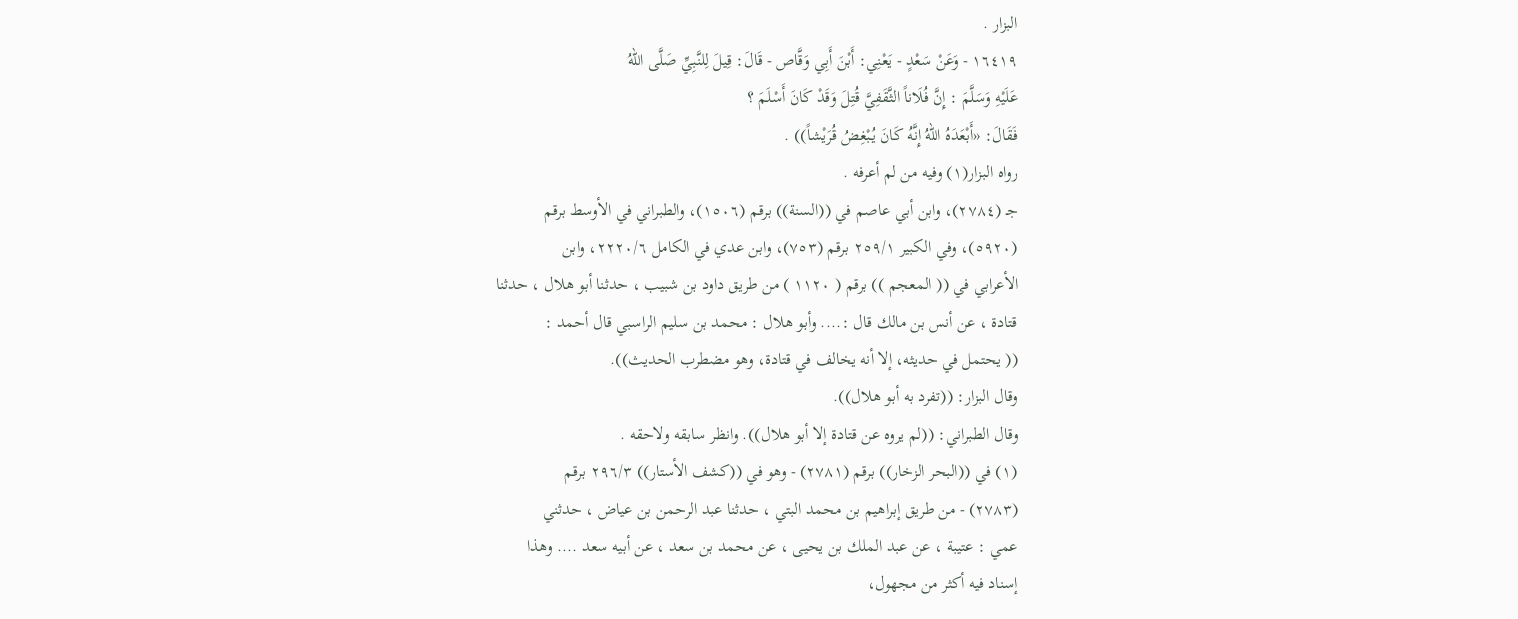البزار .
١٦٤١٩ - وَعَنْ سَعْدٍ - يَعْنِي: أَبْنَ أَبِي وَقَّاص - قَالَ: قِيلَ لِلنَّبِيِّ صَلَّى اللهُ
عَلَيْهِ وَسَلَّمَ : إِنَّ فُلَاناً الثَّقَفِيَّ قُتِلَ وَقَدْ كَانَ أَسْلَمَ ؟
فَقَالَ: «أَبْعَدَهُ اللهُ إِنَّهُ كَانَ يُبْغِضُ قُرَيْشاً)) .
رواه البزار(١) وفيه من لم أعرفه .
جـ (٢٧٨٤)، وابن أبي عاصم في ((السنة)) برقم (١٥٠٦)، والطبراني في الأوسط برقم
(٥٩٢٠)، وفي الكبير ٢٥٩/١ برقم (٧٥٣)، وابن عدي في الكامل ٢٢٢٠/٦، وابن
الأعرابي في (( المعجم )) برقم ( ١١٢٠ ) من طريق داود بن شبيب ، حدثنا أبو هلال ، حدثنا
قتادة ، عن أنس بن مالك قال :.... وأبو هلال : محمد بن سليم الراسبي قال أحمد :
(( يحتمل في حديثه، إلا أنه يخالف في قتادة، وهو مضطرب الحديث)).
وقال البزار: ((تفرد به أبو هلال)).
وقال الطبراني: ((لم يروه عن قتادة إلا أبو هلال)). وانظر سابقه ولاحقه .
(١) في ((البحر الزخار)) برقم (٢٧٨١) - وهو في ((كشف الأستار)) ٢٩٦/٣ برقم
(٢٧٨٣) - من طريق إبراهيم بن محمد البتي ، حدثنا عبد الرحمن بن عياض ، حدثني
عمي : عتيبة ، عن عبد الملك بن يحيى ، عن محمد بن سعد ، عن أبيه سعد .... وهذا
إسناد فيه أكثر من مجهول،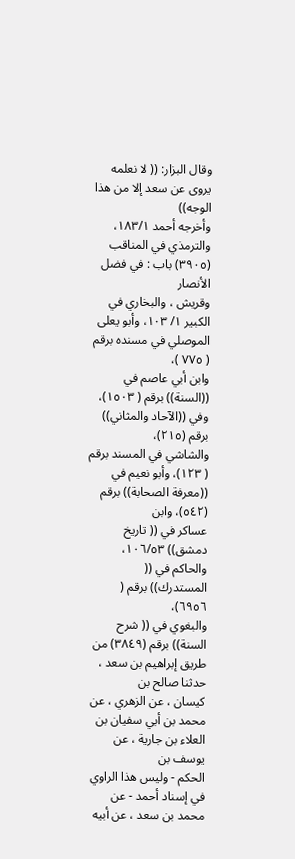وقال البزار: (( لا نعلمه يروى عن سعد إلا من هذا الوجه))
وأخرجه أحمد ١٨٣/١، والترمذي في المناقب (٣٩٠٥) باب : في فضل الأنصار
وقريش ، والبخاري في الكبير ١/ ١٠٣، وأبو يعلى الموصلي في مسنده برقم ( ٧٧٥ )،
وابن أبي عاصم في ((السنة)) برقم ( ١٥٠٣)، وفي ((الآحاد والمثاني)) برقم (٢١٥)،
والشاشي في المسند برقم ( ١٢٣)، وأبو نعيم في ((معرفة الصحابة)) برقم (٥٤٢)، وابن
عساكر في (( تاريخ دمشق)) ١٠٦/٥٣، والحاكم في (( المستدرك)) برقم ( ٦٩٥٦)،
والبغوي في (( شرح السنة)) برقم (٣٨٤٩) من طريق إبراهيم بن سعد ، حدثنا صالح بن
كيسان ، عن الزهري ، عن محمد بن أبي سفيان بن العلاء بن جارية ، عن يوسف بن
الحكم - وليس هذا الراوي في إسناد أحمد - عن محمد بن سعد ، عن أبيه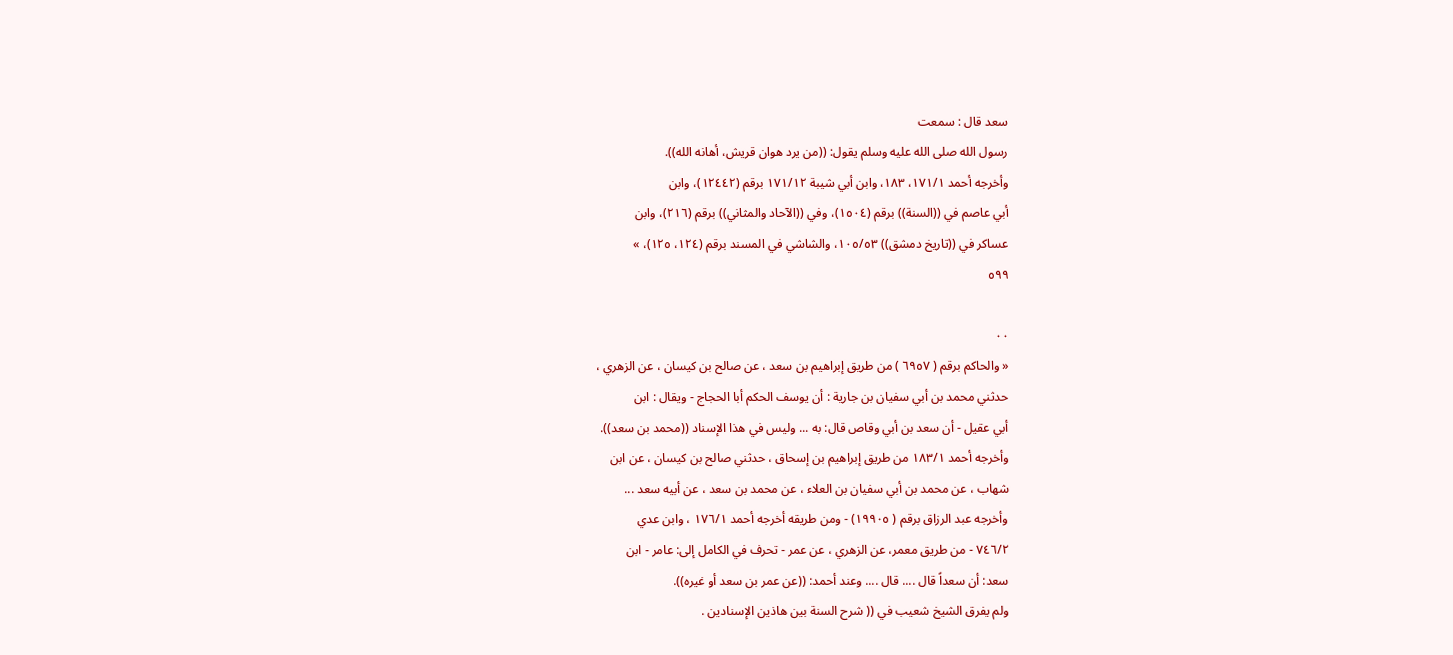سعد قال : سمعت
رسول الله صلى الله عليه وسلم يقول: ((من يرد هوان قريش، أهانه الله)).
وأخرجه أحمد ١٧١/١، ١٨٣، وابن أبي شيبة ١٧١/١٢ برقم (١٢٤٤٢)، وابن
أبي عاصم في ((السنة)) برقم (١٥٠٤)، وفي ((الآحاد والمثاني)) برقم (٢١٦)، وابن
عساكر في ((تاريخ دمشق)) ١٠٥/٥٣، والشاشي في المسند برقم (١٢٤، ١٢٥)، »
٥٩٩

٠٠
« والحاكم برقم ( ٦٩٥٧ ) من طريق إبراهيم بن سعد ، عن صالح بن كيسان ، عن الزهري ،
حدثني محمد بن أبي سفيان بن جارية : أن يوسف الحكم أبا الحجاج - ويقال : ابن
أبي عقيل - أن سعد بن أبي وقاص قال: به ... وليس في هذا الإسناد ((محمد بن سعد)).
وأخرجه أحمد ١٨٣/١ من طريق إبراهيم بن إسحاق ، حدثني صالح بن كيسان ، عن ابن
شهاب ، عن محمد بن أبي سفيان بن العلاء ، عن محمد بن سعد ، عن أبيه سعد ...
وأخرجه عبد الرزاق برقم ( ١٩٩٠٥) - ومن طريقه أخرجه أحمد ١٧٦/١ ، وابن عدي
٧٤٦/٢ - من طريق معمر، عن الزهري ، عن عمر - تحرف في الكامل إلى: عامر - ابن
سعد: أن سعداً قال .... قال .... وعند أحمد: ((عن عمر بن سعد أو غيره)).
ولم يفرق الشيخ شعيب في (( شرح السنة بين هاذين الإسنادين .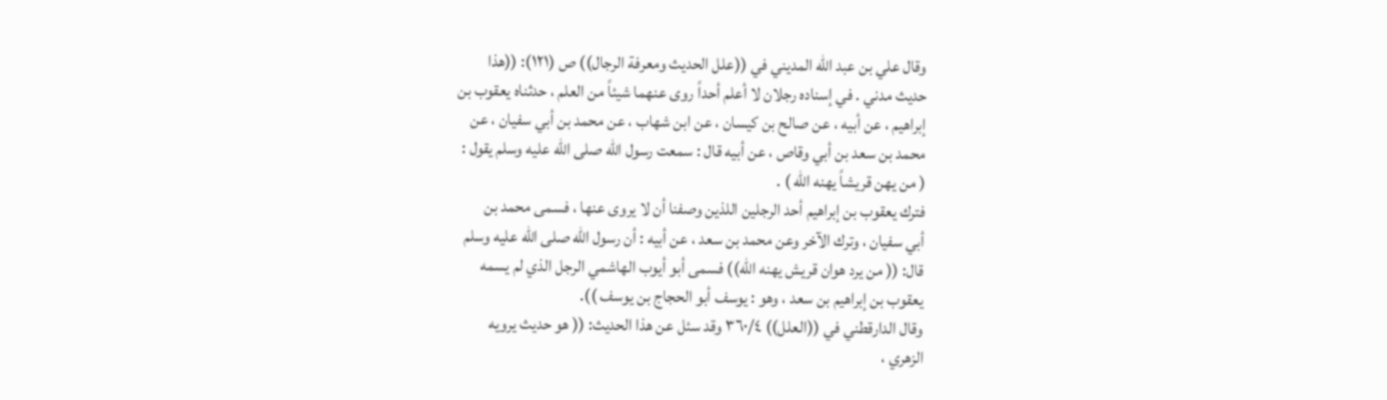وقال علي بن عبد الله المديني في ((علل الحديث ومعرفة الرجال)) ص (١٢١): ((هذا
حديث مدني . في إسناده رجلان لا أعلم أحداً روى عنهما شيئاً من العلم ، حدثناه يعقوب بن
إبراهيم ، عن أبيه ، عن صالح بن كيسان ، عن ابن شهاب ، عن محمد بن أبي سفيان ، عن
محمد بن سعد بن أبي وقاص ، عن أبيه قال : سمعت رسول الله صلى الله عليه وسلم يقول :
( من يهن قريشاً يهنه الله ) .
فترك يعقوب بن إبراهيم أحد الرجلين اللذين وصفنا أن لا يروى عنها ، فسمى محمد بن
أبي سفيان ، وترك الآخر وعن محمد بن سعد ، عن أبيه : أن رسول الله صلى الله عليه وسلم
قال: (( من يرد هوان قريش يهنه الله)) فسمى أبو أيوب الهاشمي الرجل الذي لم يسمه
يعقوب بن إبراهيم بن سعد ، وهو : يوسف أبو الحجاج بن يوسف )).
وقال الدارقطني في ((العلل)) ٣٦٠/٤ وقد سئل عن هذا الحديث: (( هو حديث يرويه
الزهري ،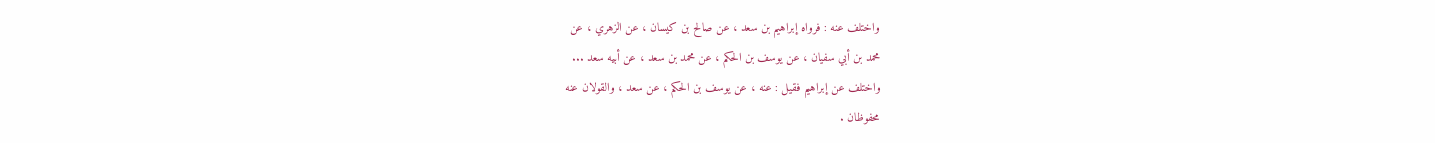واختلف عنه : فرواه إبراهيم بن سعد ، عن صالح بن كيسان ، عن الزهري ، عن
محمد بن أبي سفيان ، عن يوسف بن الحكم ، عن محمد بن سعد ، عن أبيه سعد ...
واختلف عن إبراهيم فقيل : عنه ، عن يوسف بن الحكم ، عن سعد ، والقولان عنه
محفوظان .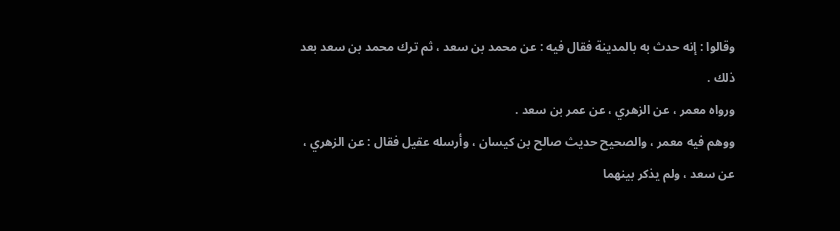وقالوا : إنه حدث به بالمدينة فقال فيه : عن محمد بن سعد ، ثم ترك محمد بن سعد بعد
ذلك .
ورواه معمر ، عن الزهري ، عن عمر بن سعد .
ووهم فيه معمر ، والصحيح حديث صالح بن كيسان ، وأرسله عقيل فقال : عن الزهري ،
عن سعد ، ولم يذكر بينهما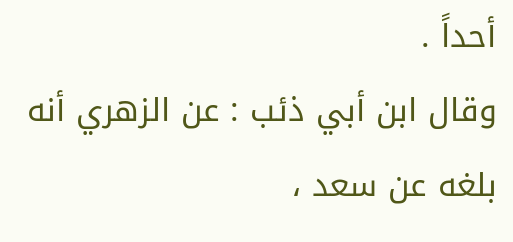أحداً .
وقال ابن أبي ذئب : عن الزهري أنه بلغه عن سعد ،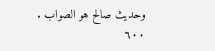وحديث صالح هو الصواب .
٦٠٠